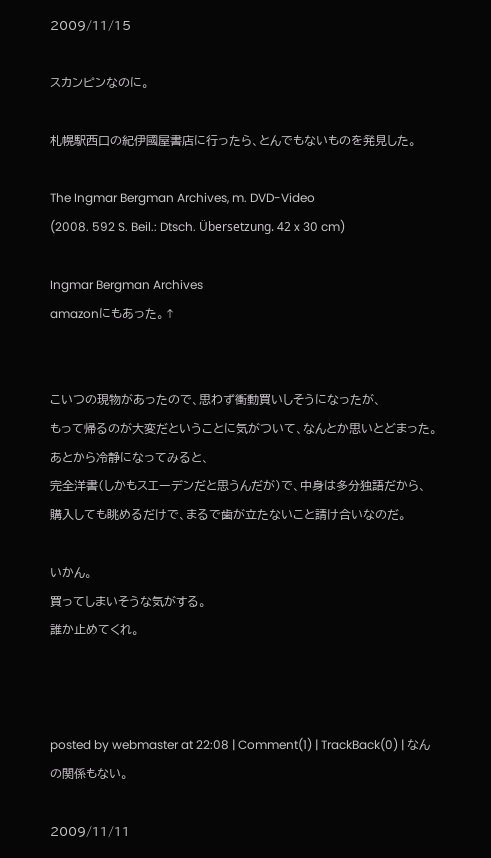2009/11/15

スカンピンなのに。

札幌駅西口の紀伊國屋書店に行ったら、とんでもないものを発見した。

The Ingmar Bergman Archives, m. DVD-Video
(2008. 592 S. Beil.: Dtsch. Übersetzung. 42 x 30 cm)

Ingmar Bergman Archives
amazonにもあった。↑


こいつの現物があったので、思わず衝動買いしそうになったが、
もって帰るのが大変だということに気がついて、なんとか思いとどまった。
あとから冷静になってみると、
完全洋書(しかもスエーデンだと思うんだが)で、中身は多分独語だから、
購入しても眺めるだけで、まるで歯が立たないこと請け合いなのだ。

いかん。
買ってしまいそうな気がする。
誰か止めてくれ。



posted by webmaster at 22:08 | Comment(1) | TrackBack(0) | なんの関係もない。

2009/11/11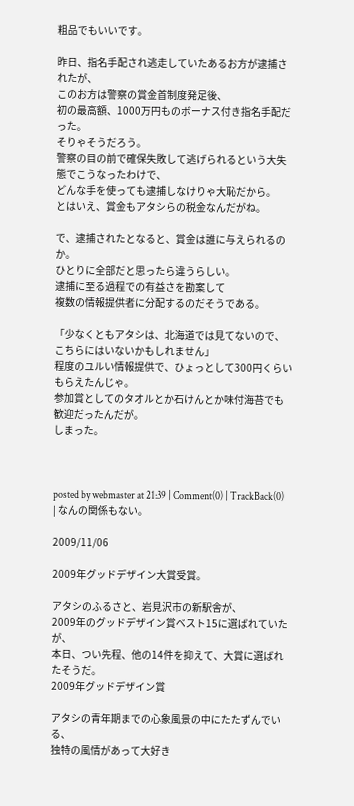粗品でもいいです。

昨日、指名手配され逃走していたあるお方が逮捕されたが、
このお方は警察の賞金首制度発足後、
初の最高額、1000万円ものボーナス付き指名手配だった。
そりゃそうだろう。
警察の目の前で確保失敗して逃げられるという大失態でこうなったわけで、
どんな手を使っても逮捕しなけりゃ大恥だから。
とはいえ、賞金もアタシらの税金なんだがね。

で、逮捕されたとなると、賞金は誰に与えられるのか。
ひとりに全部だと思ったら違うらしい。
逮捕に至る過程での有益さを勘案して
複数の情報提供者に分配するのだそうである。

「少なくともアタシは、北海道では見てないので、こちらにはいないかもしれません」
程度のユルい情報提供で、ひょっとして300円くらいもらえたんじゃ。
参加賞としてのタオルとか石けんとか味付海苔でも歓迎だったんだが。
しまった。



posted by webmaster at 21:39 | Comment(0) | TrackBack(0) | なんの関係もない。

2009/11/06

2009年グッドデザイン大賞受賞。

アタシのふるさと、岩見沢市の新駅舎が、
2009年のグッドデザイン賞ベスト15に選ばれていたが、
本日、つい先程、他の14件を抑えて、大賞に選ばれたそうだ。
2009年グッドデザイン賞

アタシの青年期までの心象風景の中にたたずんでいる、
独特の風情があって大好き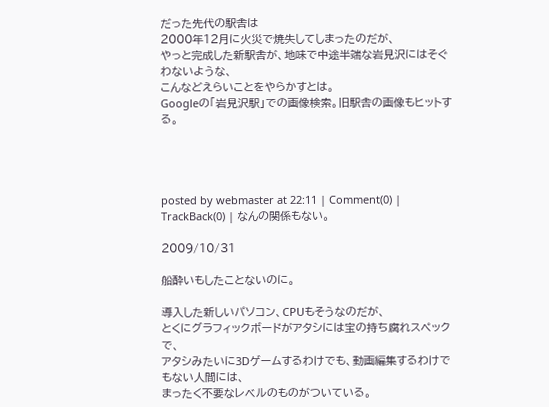だった先代の駅舎は
2000年12月に火災で焼失してしまったのだが、
やっと完成した新駅舎が、地味で中途半端な岩見沢にはそぐわないような、
こんなどえらいことをやらかすとは。
Googleの「岩見沢駅」での画像検索。旧駅舎の画像もヒットする。




posted by webmaster at 22:11 | Comment(0) | TrackBack(0) | なんの関係もない。

2009/10/31

船酔いもしたことないのに。

導入した新しいパソコン、CPUもそうなのだが、
とくにグラフィックボードがアタシには宝の持ち腐れスペックで、
アタシみたいに3Dゲームするわけでも、動画編集するわけでもない人間には、
まったく不要なレベルのものがついている。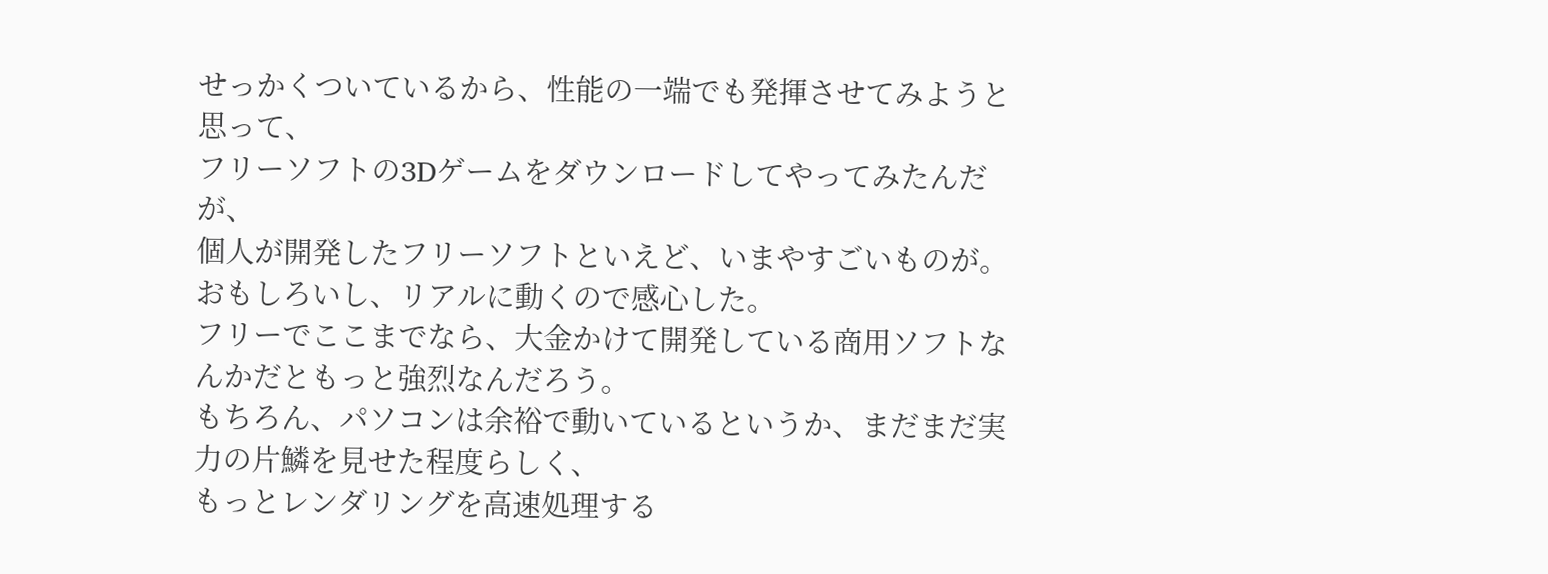せっかくついているから、性能の一端でも発揮させてみようと思って、
フリーソフトの3Dゲームをダウンロードしてやってみたんだが、
個人が開発したフリーソフトといえど、いまやすごいものが。
おもしろいし、リアルに動くので感心した。
フリーでここまでなら、大金かけて開発している商用ソフトなんかだともっと強烈なんだろう。
もちろん、パソコンは余裕で動いているというか、まだまだ実力の片鱗を見せた程度らしく、
もっとレンダリングを高速処理する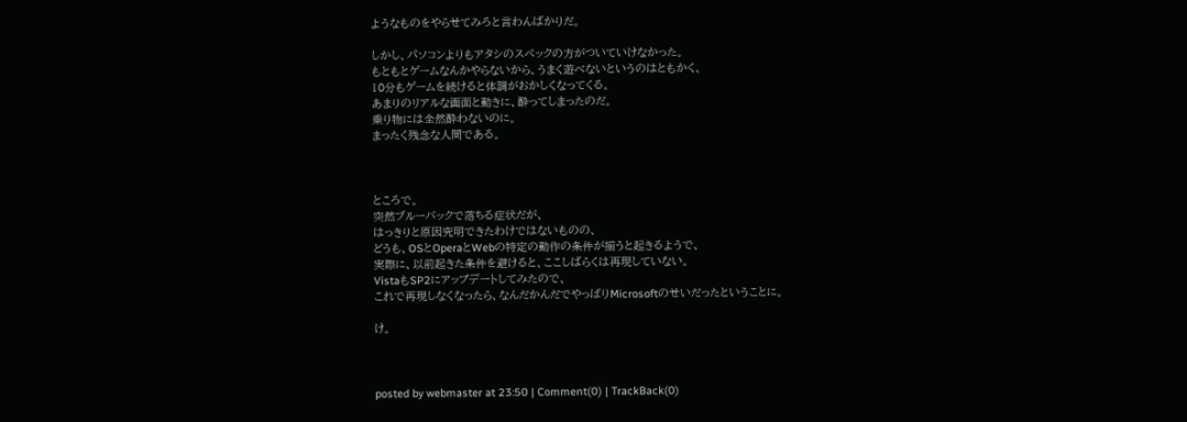ようなものをやらせてみろと言わんばかりだ。

しかし、パソコンよりもアタシのスペックの方がついていけなかった。
もともとゲームなんかやらないから、うまく遊べないというのはともかく、
10分もゲームを続けると体調がおかしくなってくる。
あまりのリアルな画面と動きに、酔ってしまったのだ。
乗り物には全然酔わないのに。
まったく残念な人間である。



ところで。
突然ブルーバックで落ちる症状だが、
はっきりと原因究明できたわけではないものの、
どうも、OSとOperaとWebの特定の動作の条件が揃うと起きるようで、
実際に、以前起きた条件を避けると、ここしばらくは再現していない。
VistaもSP2にアップデートしてみたので、
これで再現しなくなったら、なんだかんだでやっぱりMicrosoftのせいだったということに。

け。



posted by webmaster at 23:50 | Comment(0) | TrackBack(0)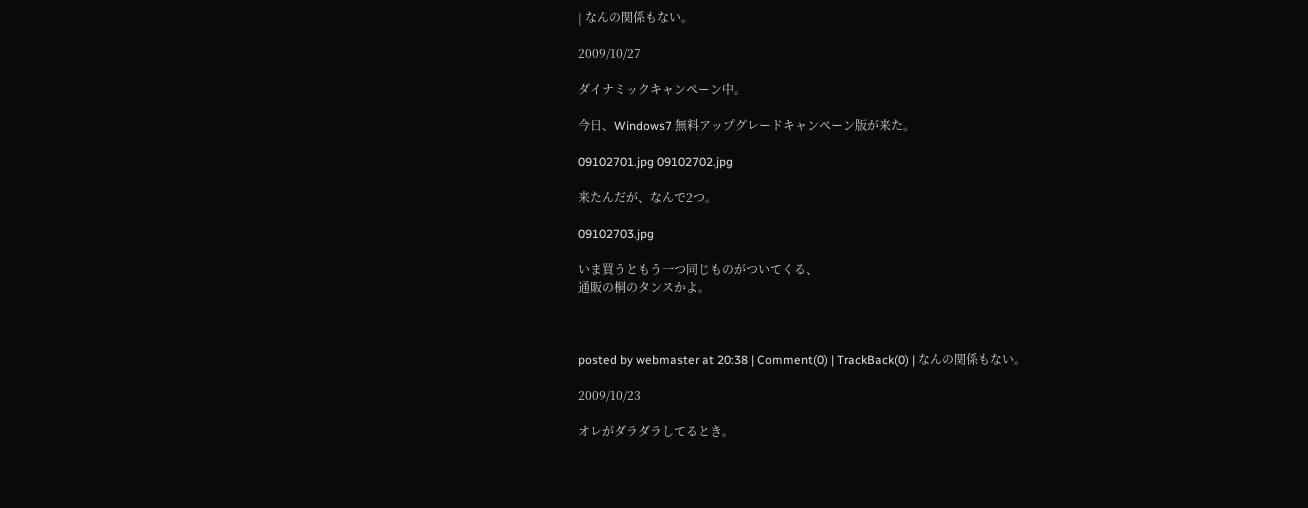| なんの関係もない。

2009/10/27

ダイナミックキャンペーン中。

今日、Windows7 無料アップグレードキャンペーン版が来た。

09102701.jpg 09102702.jpg

来たんだが、なんで2つ。

09102703.jpg

いま買うともう一つ同じものがついてくる、
通販の桐のタンスかよ。



posted by webmaster at 20:38 | Comment(0) | TrackBack(0) | なんの関係もない。

2009/10/23

オレがダラダラしてるとき。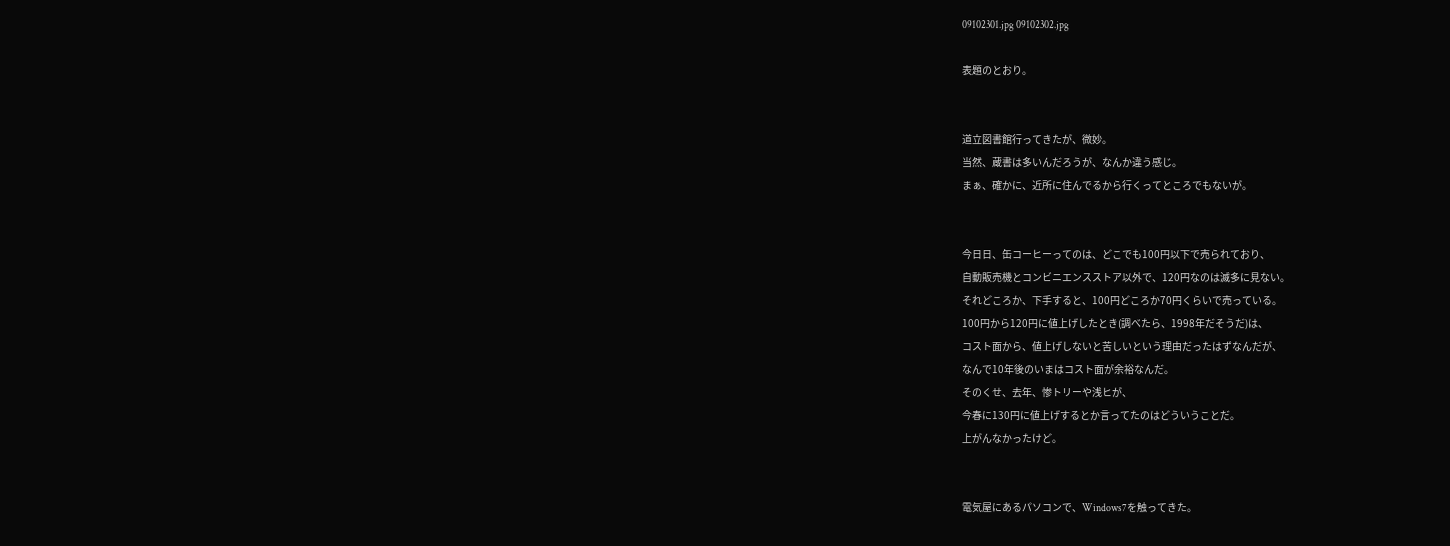09102301.jpg 09102302.jpg

表題のとおり。


道立図書館行ってきたが、微妙。
当然、蔵書は多いんだろうが、なんか違う感じ。
まぁ、確かに、近所に住んでるから行くってところでもないが。


今日日、缶コーヒーってのは、どこでも100円以下で売られており、
自動販売機とコンビニエンスストア以外で、120円なのは滅多に見ない。
それどころか、下手すると、100円どころか70円くらいで売っている。
100円から120円に値上げしたとき(調べたら、1998年だそうだ)は、
コスト面から、値上げしないと苦しいという理由だったはずなんだが、
なんで10年後のいまはコスト面が余裕なんだ。
そのくせ、去年、惨トリーや浅ヒが、
今春に130円に値上げするとか言ってたのはどういうことだ。
上がんなかったけど。


電気屋にあるパソコンで、Windows7を触ってきた。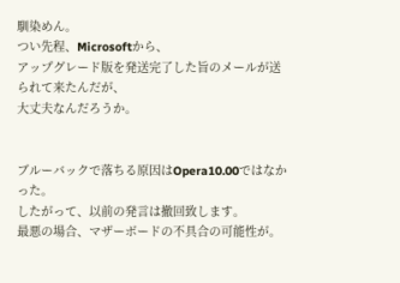馴染めん。
つい先程、Microsoftから、
アップグレード版を発送完了した旨のメールが送られて来たんだが、
大丈夫なんだろうか。


ブルーバックで落ちる原因はOpera10.00ではなかった。
したがって、以前の発言は撤回致します。
最悪の場合、マザーボードの不具合の可能性が。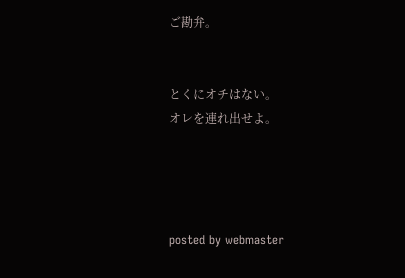ご勘弁。


とくにオチはない。
オレを連れ出せよ。




posted by webmaster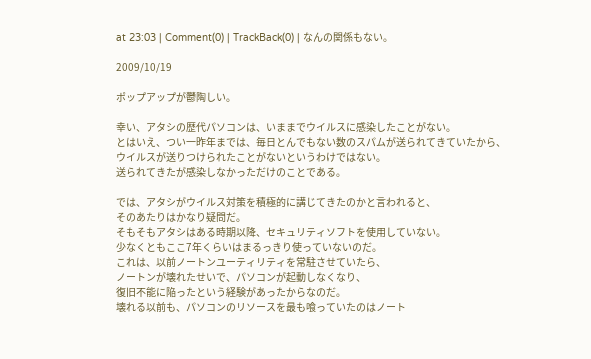at 23:03 | Comment(0) | TrackBack(0) | なんの関係もない。

2009/10/19

ポップアップが鬱陶しい。

幸い、アタシの歴代パソコンは、いままでウイルスに感染したことがない。
とはいえ、つい一昨年までは、毎日とんでもない数のスパムが送られてきていたから、
ウイルスが送りつけられたことがないというわけではない。
送られてきたが感染しなかっただけのことである。

では、アタシがウイルス対策を積極的に講じてきたのかと言われると、
そのあたりはかなり疑問だ。
そもそもアタシはある時期以降、セキュリティソフトを使用していない。
少なくともここ7年くらいはまるっきり使っていないのだ。
これは、以前ノートンユーティリティを常駐させていたら、
ノートンが壊れたせいで、パソコンが起動しなくなり、
復旧不能に陥ったという経験があったからなのだ。
壊れる以前も、パソコンのリソースを最も喰っていたのはノート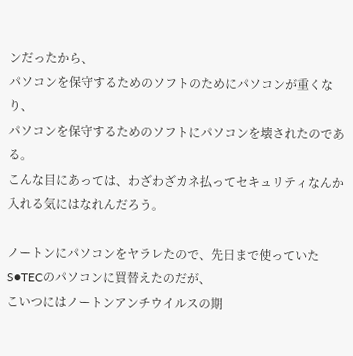ンだったから、
パソコンを保守するためのソフトのためにパソコンが重くなり、
パソコンを保守するためのソフトにパソコンを壊されたのである。
こんな目にあっては、わざわざカネ払ってセキュリティなんか入れる気にはなれんだろう。

ノートンにパソコンをヤラレたので、先日まで使っていたS●TECのパソコンに買替えたのだが、
こいつにはノートンアンチウイルスの期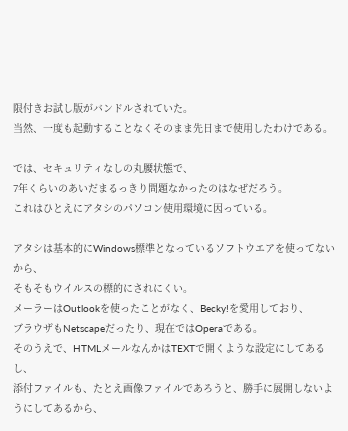限付きお試し版がバンドルされていた。
当然、一度も起動することなくそのまま先日まで使用したわけである。

では、セキュリティなしの丸腰状態で、
7年くらいのあいだまるっきり問題なかったのはなぜだろう。
これはひとえにアタシのパソコン使用環境に因っている。

アタシは基本的にWindows標準となっているソフトウエアを使ってないから、
そもそもウイルスの標的にされにくい。
メーラーはOutlookを使ったことがなく、Becky!を愛用しており、
ブラウザもNetscapeだったり、現在ではOperaである。
そのうえで、HTMLメールなんかはTEXTで開くような設定にしてあるし、
添付ファイルも、たとえ画像ファイルであろうと、勝手に展開しないようにしてあるから、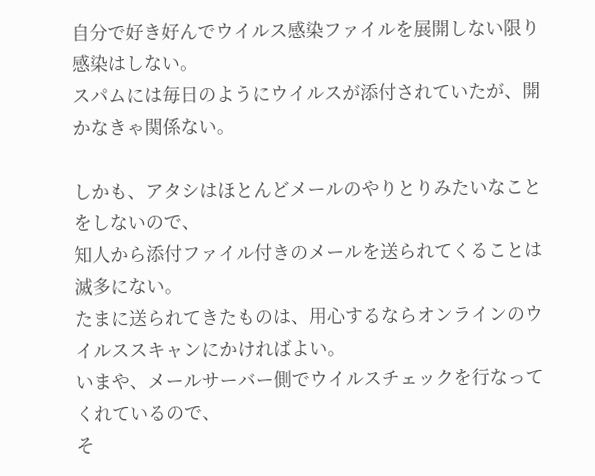自分で好き好んでウイルス感染ファイルを展開しない限り感染はしない。
スパムには毎日のようにウイルスが添付されていたが、開かなきゃ関係ない。

しかも、アタシはほとんどメールのやりとりみたいなことをしないので、
知人から添付ファイル付きのメールを送られてくることは滅多にない。
たまに送られてきたものは、用心するならオンラインのウイルススキャンにかければよい。
いまや、メールサーバー側でウイルスチェックを行なってくれているので、
そ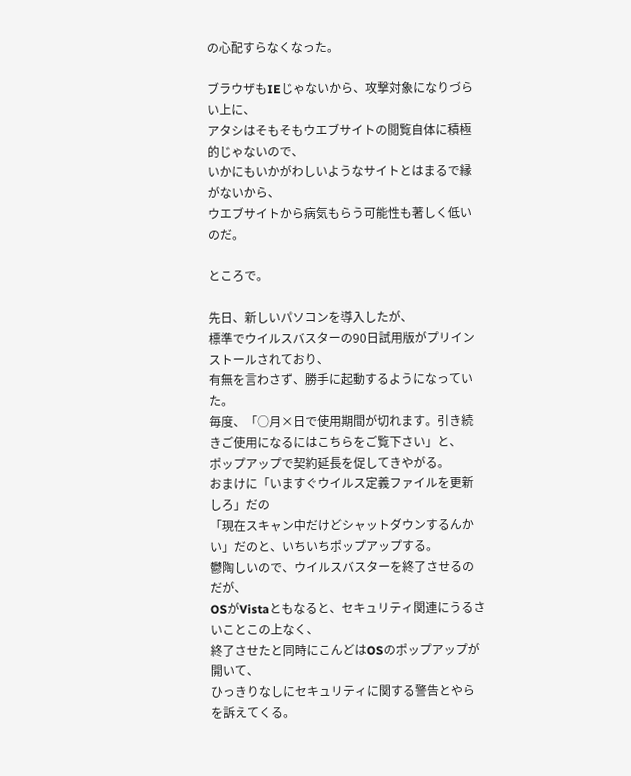の心配すらなくなった。

ブラウザもIEじゃないから、攻撃対象になりづらい上に、
アタシはそもそもウエブサイトの閲覧自体に積極的じゃないので、
いかにもいかがわしいようなサイトとはまるで縁がないから、
ウエブサイトから病気もらう可能性も著しく低いのだ。

ところで。

先日、新しいパソコンを導入したが、
標準でウイルスバスターの90日試用版がプリインストールされており、
有無を言わさず、勝手に起動するようになっていた。
毎度、「○月×日で使用期間が切れます。引き続きご使用になるにはこちらをご覧下さい」と、
ポップアップで契約延長を促してきやがる。
おまけに「いますぐウイルス定義ファイルを更新しろ」だの
「現在スキャン中だけどシャットダウンするんかい」だのと、いちいちポップアップする。
鬱陶しいので、ウイルスバスターを終了させるのだが、
OSがVistaともなると、セキュリティ関連にうるさいことこの上なく、
終了させたと同時にこんどはOSのポップアップが開いて、
ひっきりなしにセキュリティに関する警告とやらを訴えてくる。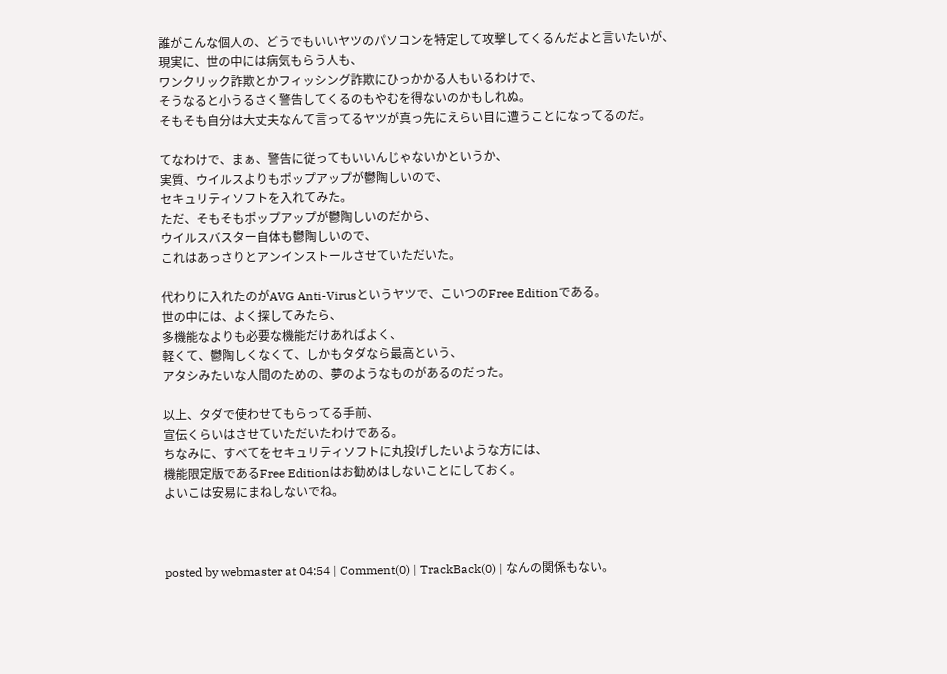誰がこんな個人の、どうでもいいヤツのパソコンを特定して攻撃してくるんだよと言いたいが、
現実に、世の中には病気もらう人も、
ワンクリック詐欺とかフィッシング詐欺にひっかかる人もいるわけで、
そうなると小うるさく警告してくるのもやむを得ないのかもしれぬ。
そもそも自分は大丈夫なんて言ってるヤツが真っ先にえらい目に遭うことになってるのだ。

てなわけで、まぁ、警告に従ってもいいんじゃないかというか、
実質、ウイルスよりもポップアップが鬱陶しいので、
セキュリティソフトを入れてみた。
ただ、そもそもポップアップが鬱陶しいのだから、
ウイルスバスター自体も鬱陶しいので、
これはあっさりとアンインストールさせていただいた。

代わりに入れたのがAVG Anti-Virusというヤツで、こいつのFree Editionである。
世の中には、よく探してみたら、
多機能なよりも必要な機能だけあればよく、
軽くて、鬱陶しくなくて、しかもタダなら最高という、
アタシみたいな人間のための、夢のようなものがあるのだった。

以上、タダで使わせてもらってる手前、
宣伝くらいはさせていただいたわけである。
ちなみに、すべてをセキュリティソフトに丸投げしたいような方には、
機能限定版であるFree Editionはお勧めはしないことにしておく。
よいこは安易にまねしないでね。



posted by webmaster at 04:54 | Comment(0) | TrackBack(0) | なんの関係もない。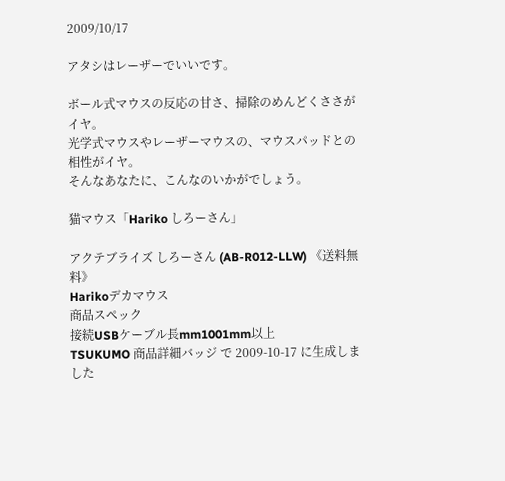2009/10/17

アタシはレーザーでいいです。

ボール式マウスの反応の甘さ、掃除のめんどくささがイヤ。
光学式マウスやレーザーマウスの、マウスパッドとの相性がイヤ。
そんなあなたに、こんなのいかがでしょう。

猫マウス「Hariko しろーさん」

アクテブライズ しろーさん (AB-R012-LLW) 《送料無料》
Harikoデカマウス
商品スペック
接続USBケーブル長mm1001mm以上
TSUKUMO 商品詳細バッジ で 2009-10-17 に生成しました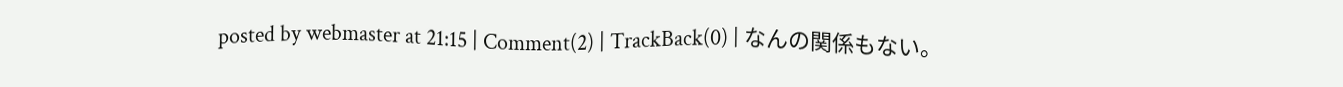posted by webmaster at 21:15 | Comment(2) | TrackBack(0) | なんの関係もない。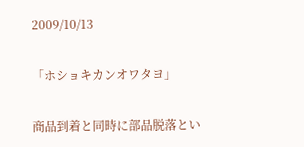2009/10/13

「ホショキカンオワタヨ」

商品到着と同時に部品脱落とい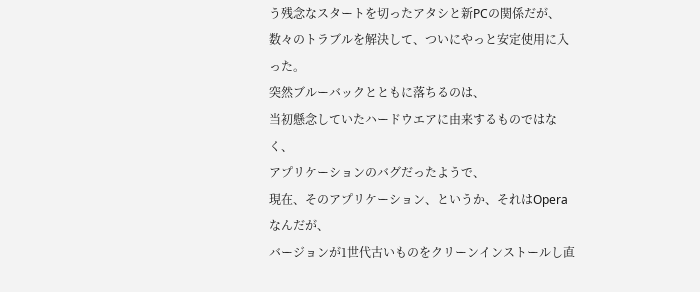う残念なスタートを切ったアタシと新PCの関係だが、
数々のトラブルを解決して、ついにやっと安定使用に入った。
突然ブルーバックとともに落ちるのは、
当初懸念していたハードウエアに由来するものではなく、
アプリケーションのバグだったようで、
現在、そのアプリケーション、というか、それはOperaなんだが、
バージョンが1世代古いものをクリーンインストールし直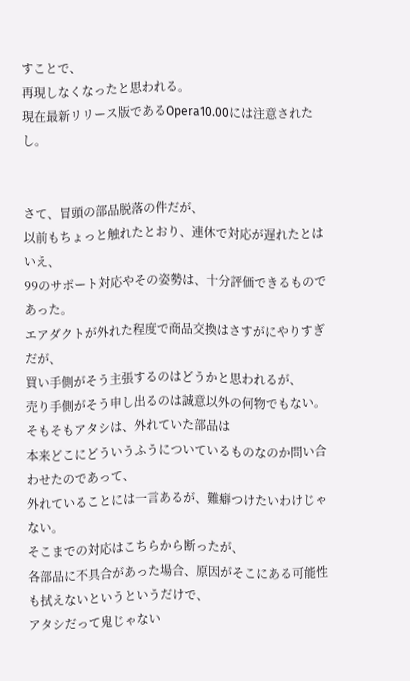すことで、
再現しなくなったと思われる。
現在最新リリース版であるOpera10.00には注意されたし。


さて、冒頭の部品脱落の件だが、
以前もちょっと触れたとおり、連休で対応が遅れたとはいえ、
99のサポート対応やその姿勢は、十分評価できるものであった。
エアダクトが外れた程度で商品交換はさすがにやりすぎだが、
買い手側がそう主張するのはどうかと思われるが、
売り手側がそう申し出るのは誠意以外の何物でもない。
そもそもアタシは、外れていた部品は
本来どこにどういうふうについているものなのか問い合わせたのであって、
外れていることには一言あるが、難癖つけたいわけじゃない。
そこまでの対応はこちらから断ったが、
各部品に不具合があった場合、原因がそこにある可能性も拭えないというというだけで、
アタシだって鬼じゃない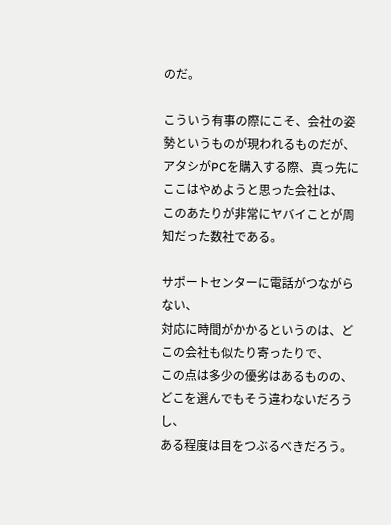のだ。

こういう有事の際にこそ、会社の姿勢というものが現われるものだが、
アタシがPCを購入する際、真っ先にここはやめようと思った会社は、
このあたりが非常にヤバイことが周知だった数社である。

サポートセンターに電話がつながらない、
対応に時間がかかるというのは、どこの会社も似たり寄ったりで、
この点は多少の優劣はあるものの、どこを選んでもそう違わないだろうし、
ある程度は目をつぶるべきだろう。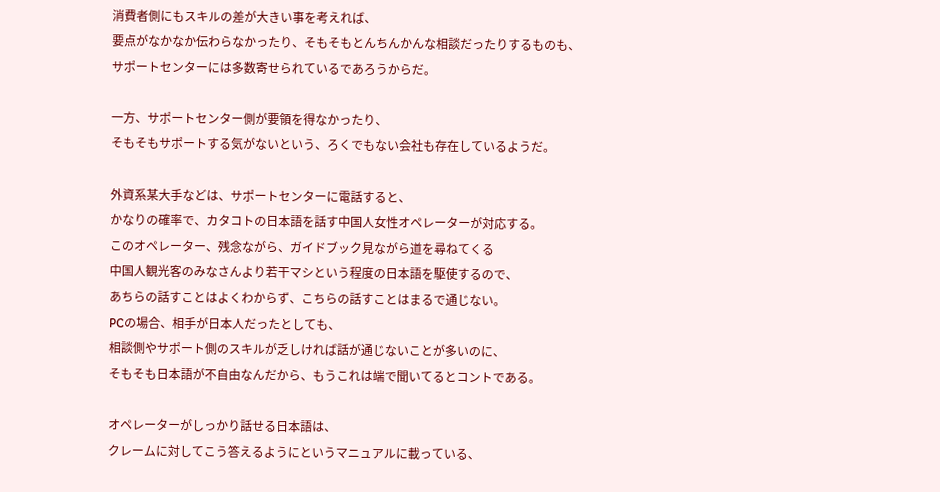消費者側にもスキルの差が大きい事を考えれば、
要点がなかなか伝わらなかったり、そもそもとんちんかんな相談だったりするものも、
サポートセンターには多数寄せられているであろうからだ。

一方、サポートセンター側が要領を得なかったり、
そもそもサポートする気がないという、ろくでもない会社も存在しているようだ。

外資系某大手などは、サポートセンターに電話すると、
かなりの確率で、カタコトの日本語を話す中国人女性オペレーターが対応する。
このオペレーター、残念ながら、ガイドブック見ながら道を尋ねてくる
中国人観光客のみなさんより若干マシという程度の日本語を駆使するので、
あちらの話すことはよくわからず、こちらの話すことはまるで通じない。
PCの場合、相手が日本人だったとしても、
相談側やサポート側のスキルが乏しければ話が通じないことが多いのに、
そもそも日本語が不自由なんだから、もうこれは端で聞いてるとコントである。

オペレーターがしっかり話せる日本語は、
クレームに対してこう答えるようにというマニュアルに載っている、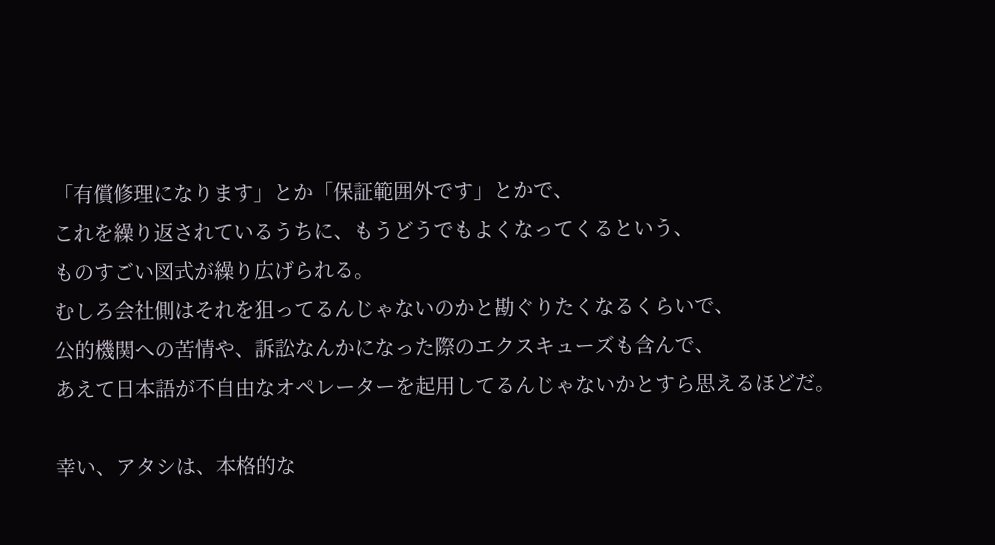「有償修理になります」とか「保証範囲外です」とかで、
これを繰り返されているうちに、もうどうでもよくなってくるという、
ものすごい図式が繰り広げられる。
むしろ会社側はそれを狙ってるんじゃないのかと勘ぐりたくなるくらいで、
公的機関への苦情や、訴訟なんかになった際のエクスキューズも含んで、
あえて日本語が不自由なオペレーターを起用してるんじゃないかとすら思えるほどだ。

幸い、アタシは、本格的な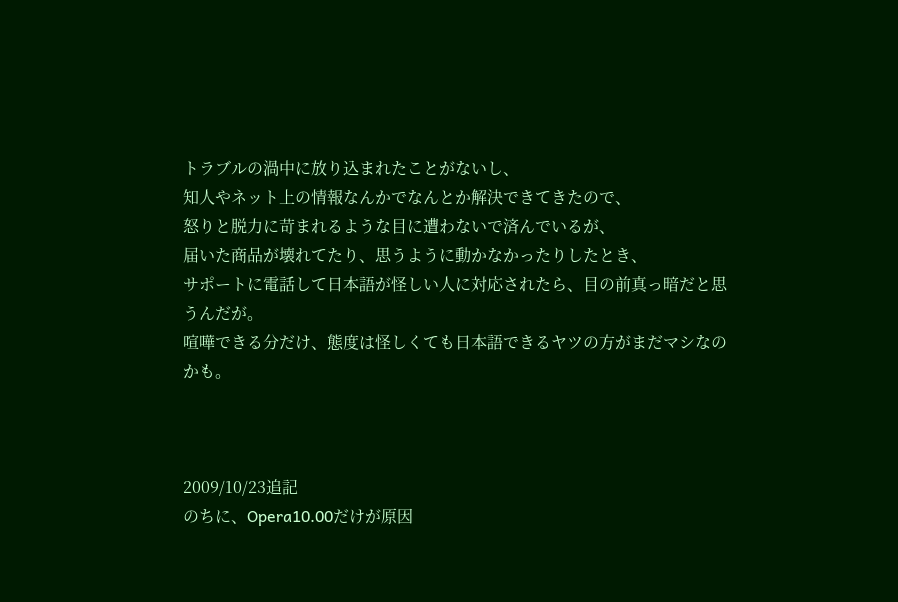トラブルの渦中に放り込まれたことがないし、
知人やネット上の情報なんかでなんとか解決できてきたので、
怒りと脱力に苛まれるような目に遭わないで済んでいるが、
届いた商品が壊れてたり、思うように動かなかったりしたとき、
サポートに電話して日本語が怪しい人に対応されたら、目の前真っ暗だと思うんだが。
喧嘩できる分だけ、態度は怪しくても日本語できるヤツの方がまだマシなのかも。



2009/10/23追記
のちに、Opera10.00だけが原因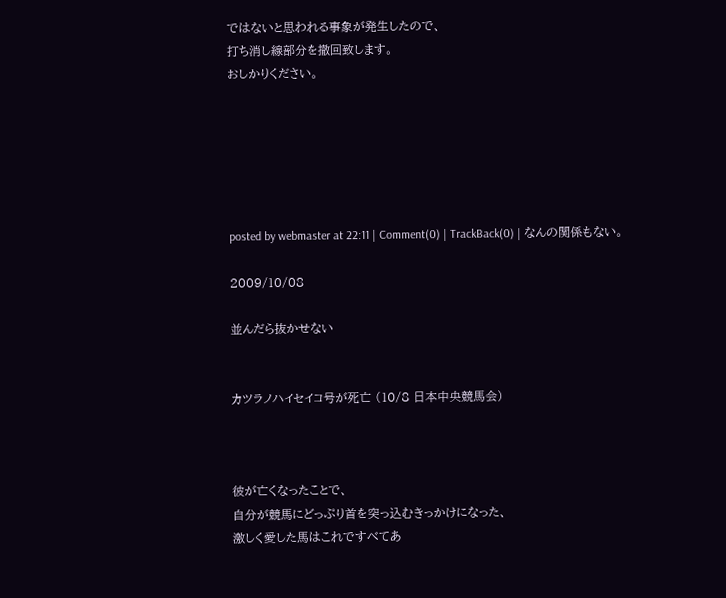ではないと思われる事象が発生したので、
打ち消し線部分を撤回致します。
おしかりください。






posted by webmaster at 22:11 | Comment(0) | TrackBack(0) | なんの関係もない。

2009/10/08

並んだら抜かせない


カツラノハイセイコ号が死亡 (10/8 日本中央競馬会)



彼が亡くなったことで、
自分が競馬にどっぷり首を突っ込むきっかけになった、
激しく愛した馬はこれですべてあ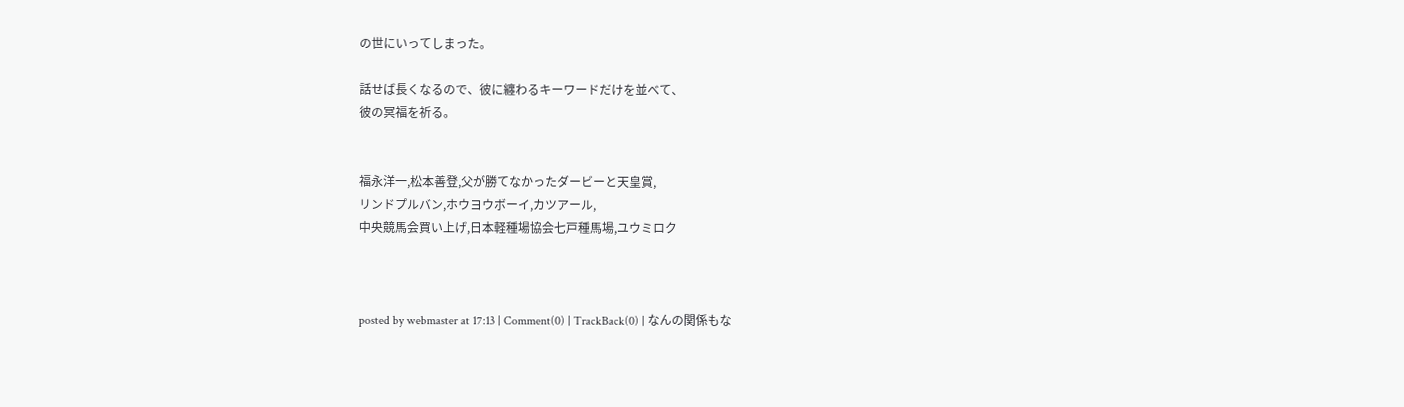の世にいってしまった。

話せば長くなるので、彼に纏わるキーワードだけを並べて、
彼の冥福を祈る。


福永洋一,松本善登,父が勝てなかったダービーと天皇賞,
リンドプルバン,ホウヨウボーイ,カツアール,
中央競馬会買い上げ,日本軽種場協会七戸種馬場,ユウミロク



posted by webmaster at 17:13 | Comment(0) | TrackBack(0) | なんの関係もな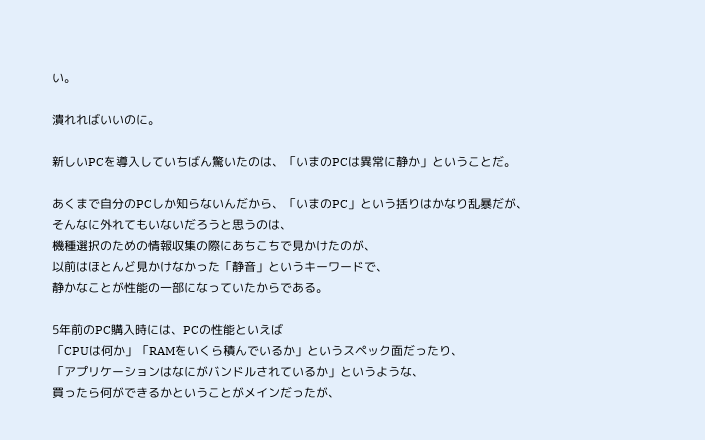い。

潰れればいいのに。

新しいPCを導入していちばん驚いたのは、「いまのPCは異常に静か」ということだ。

あくまで自分のPCしか知らないんだから、「いまのPC」という括りはかなり乱暴だが、
そんなに外れてもいないだろうと思うのは、
機種選択のための情報収集の際にあちこちで見かけたのが、
以前はほとんど見かけなかった「静音」というキーワードで、
静かなことが性能の一部になっていたからである。

5年前のPC購入時には、PCの性能といえば
「CPUは何か」「RAMをいくら積んでいるか」というスペック面だったり、
「アプリケーションはなにがバンドルされているか」というような、
買ったら何ができるかということがメインだったが、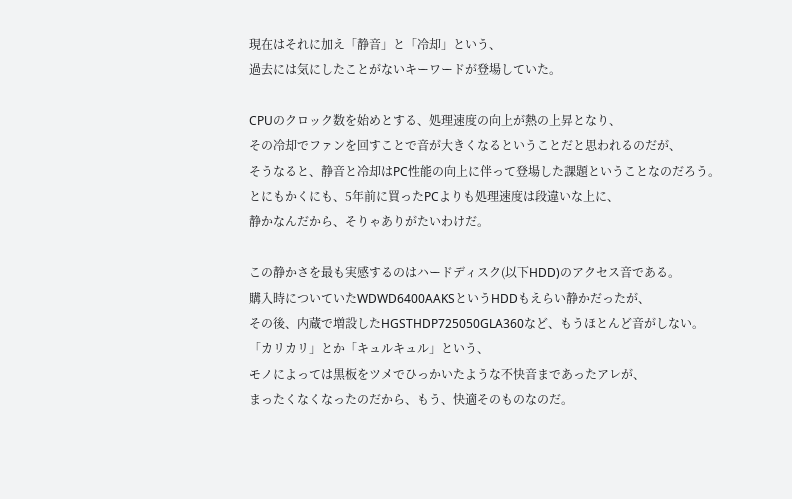現在はそれに加え「静音」と「冷却」という、
過去には気にしたことがないキーワードが登場していた。

CPUのクロック数を始めとする、処理速度の向上が熱の上昇となり、
その冷却でファンを回すことで音が大きくなるということだと思われるのだが、
そうなると、静音と冷却はPC性能の向上に伴って登場した課題ということなのだろう。
とにもかくにも、5年前に買ったPCよりも処理速度は段違いな上に、
静かなんだから、そりゃありがたいわけだ。

この静かさを最も実感するのはハードディスク(以下HDD)のアクセス音である。
購入時についていたWDWD6400AAKSというHDDもえらい静かだったが、
その後、内蔵で増設したHGSTHDP725050GLA360など、もうほとんど音がしない。
「カリカリ」とか「キュルキュル」という、
モノによっては黒板をツメでひっかいたような不快音まであったアレが、
まったくなくなったのだから、もう、快適そのものなのだ。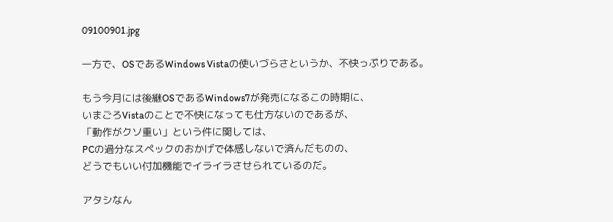09100901.jpg

一方で、OSであるWindows Vistaの使いづらさというか、不快っぷりである。

もう今月には後継OSであるWindows7が発売になるこの時期に、
いまごろVistaのことで不快になっても仕方ないのであるが、
「動作がクソ重い」という件に関しては、
PCの過分なスペックのおかげで体感しないで済んだものの、
どうでもいい付加機能でイライラさせられているのだ。

アタシなん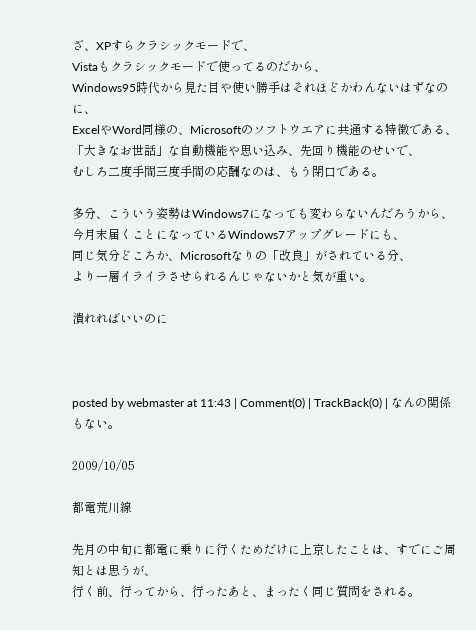ざ、XPすらクラシックモードで、
Vistaもクラシックモードで使ってるのだから、
Windows95時代から見た目や使い勝手はそれほどかわんないはずなのに、
ExcelやWord同様の、Microsoftのソフトウエアに共通する特徴である、
「大きなお世話」な自動機能や思い込み、先回り機能のせいで、
むしろ二度手間三度手間の応酬なのは、もう閉口である。

多分、こういう姿勢はWindows7になっても変わらないんだろうから、
今月末届くことになっているWindows7アップグレードにも、
同じ気分どころか、Microsoftなりの「改良」がされている分、
より一層イライラさせられるんじゃないかと気が重い。

潰れればいいのに



posted by webmaster at 11:43 | Comment(0) | TrackBack(0) | なんの関係もない。

2009/10/05

都電荒川線

先月の中旬に都電に乗りに行くためだけに上京したことは、すでにご周知とは思うが、
行く前、行ってから、行ったあと、まったく同じ質問をされる。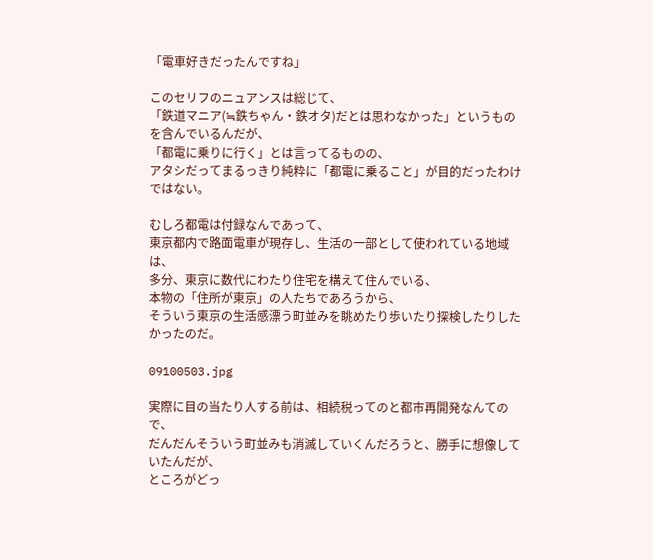「電車好きだったんですね」

このセリフのニュアンスは総じて、
「鉄道マニア(≒鉄ちゃん・鉄オタ)だとは思わなかった」というものを含んでいるんだが、
「都電に乗りに行く」とは言ってるものの、
アタシだってまるっきり純粋に「都電に乗ること」が目的だったわけではない。

むしろ都電は付録なんであって、
東京都内で路面電車が現存し、生活の一部として使われている地域は、
多分、東京に数代にわたり住宅を構えて住んでいる、
本物の「住所が東京」の人たちであろうから、
そういう東京の生活感漂う町並みを眺めたり歩いたり探検したりしたかったのだ。

09100503.jpg

実際に目の当たり人する前は、相続税ってのと都市再開発なんてので、
だんだんそういう町並みも消滅していくんだろうと、勝手に想像していたんだが、
ところがどっ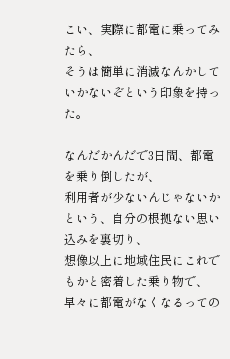こい、実際に都電に乗ってみたら、
そうは簡単に消滅なんかしていかないぞという印象を持った。

なんだかんだで3日間、都電を乗り倒したが、
利用者が少ないんじゃないかという、自分の根拠ない思い込みを裏切り、
想像以上に地域住民にこれでもかと密着した乗り物で、
早々に都電がなくなるっての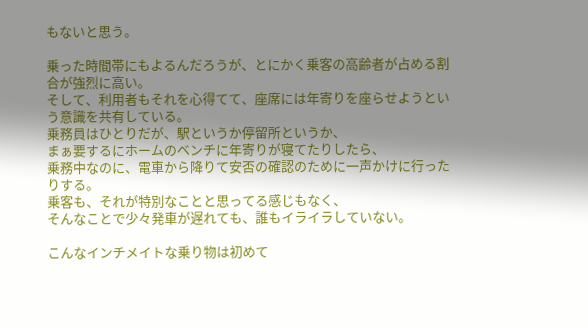もないと思う。

乗った時間帯にもよるんだろうが、とにかく乗客の高齢者が占める割合が強烈に高い。
そして、利用者もそれを心得てて、座席には年寄りを座らせようという意識を共有している。
乗務員はひとりだが、駅というか停留所というか、
まぁ要するにホームのベンチに年寄りが寝てたりしたら、
乗務中なのに、電車から降りて安否の確認のために一声かけに行ったりする。
乗客も、それが特別なことと思ってる感じもなく、
そんなことで少々発車が遅れても、誰もイライラしていない。

こんなインチメイトな乗り物は初めて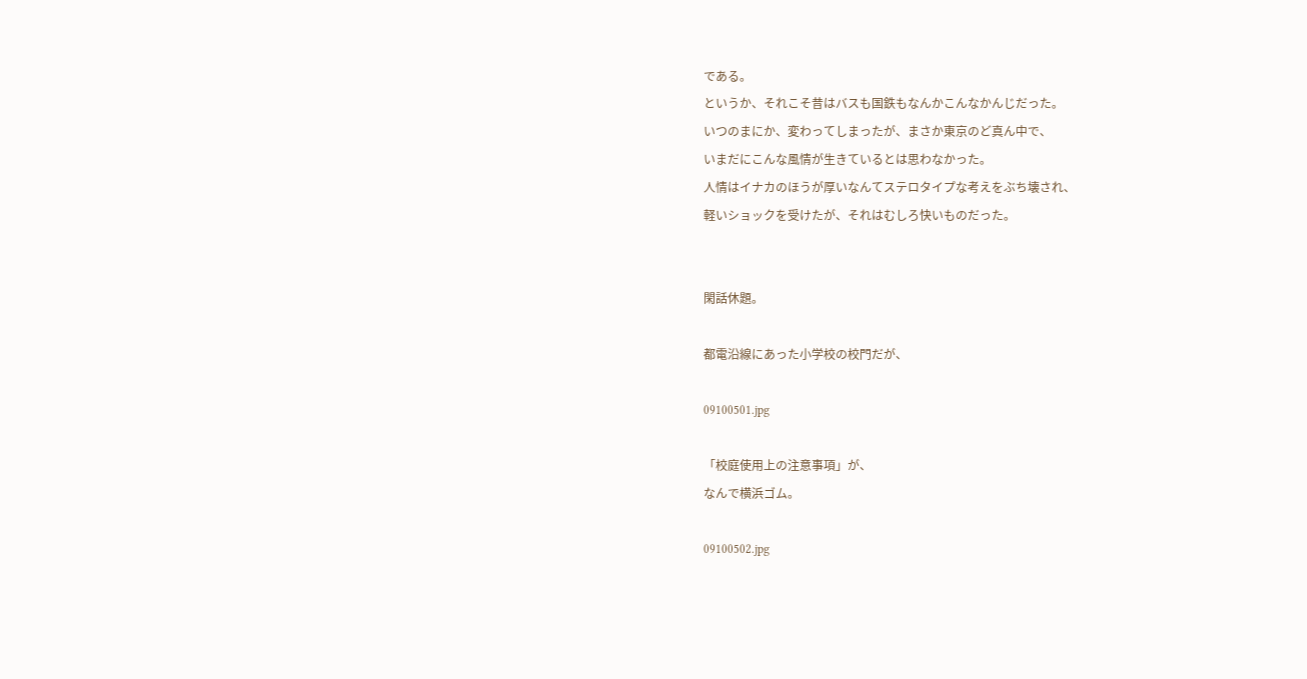である。
というか、それこそ昔はバスも国鉄もなんかこんなかんじだった。
いつのまにか、変わってしまったが、まさか東京のど真ん中で、
いまだにこんな風情が生きているとは思わなかった。
人情はイナカのほうが厚いなんてステロタイプな考えをぶち壊され、
軽いショックを受けたが、それはむしろ快いものだった。


閑話休題。

都電沿線にあった小学校の校門だが、

09100501.jpg

「校庭使用上の注意事項」が、
なんで横浜ゴム。

09100502.jpg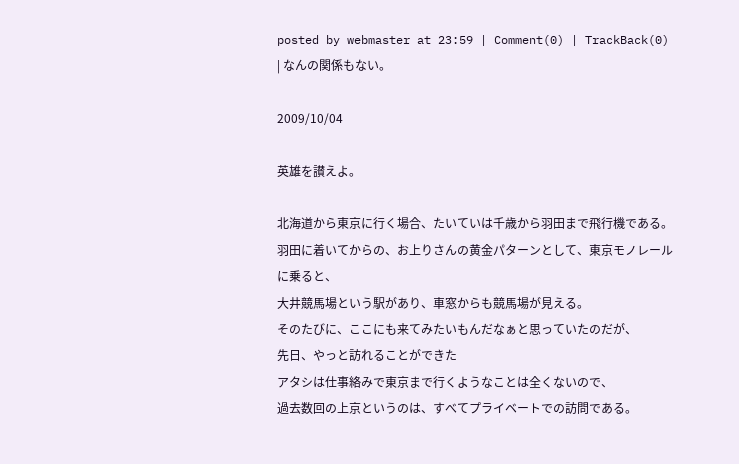posted by webmaster at 23:59 | Comment(0) | TrackBack(0) | なんの関係もない。

2009/10/04

英雄を讃えよ。

北海道から東京に行く場合、たいていは千歳から羽田まで飛行機である。
羽田に着いてからの、お上りさんの黄金パターンとして、東京モノレールに乗ると、
大井競馬場という駅があり、車窓からも競馬場が見える。
そのたびに、ここにも来てみたいもんだなぁと思っていたのだが、
先日、やっと訪れることができた
アタシは仕事絡みで東京まで行くようなことは全くないので、
過去数回の上京というのは、すべてプライベートでの訪問である。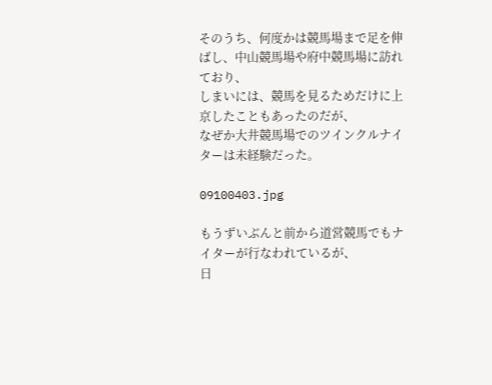そのうち、何度かは競馬場まで足を伸ばし、中山競馬場や府中競馬場に訪れており、
しまいには、競馬を見るためだけに上京したこともあったのだが、
なぜか大井競馬場でのツインクルナイターは未経験だった。

09100403.jpg

もうずいぶんと前から道営競馬でもナイターが行なわれているが、
日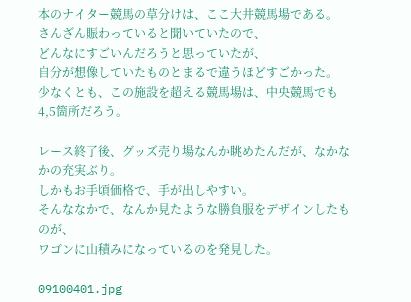本のナイター競馬の草分けは、ここ大井競馬場である。
さんざん賑わっていると聞いていたので、
どんなにすごいんだろうと思っていたが、
自分が想像していたものとまるで違うほどすごかった。
少なくとも、この施設を超える競馬場は、中央競馬でも4,5箇所だろう。

レース終了後、グッズ売り場なんか眺めたんだが、なかなかの充実ぶり。
しかもお手頃価格で、手が出しやすい。
そんななかで、なんか見たような勝負服をデザインしたものが、
ワゴンに山積みになっているのを発見した。

09100401.jpg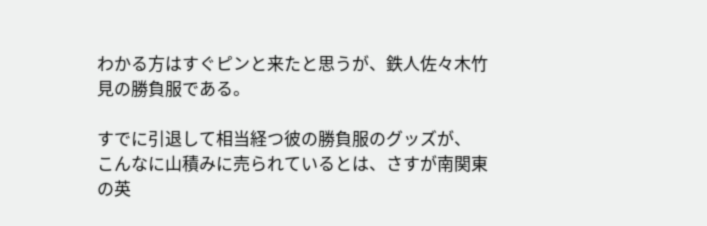わかる方はすぐピンと来たと思うが、鉄人佐々木竹見の勝負服である。

すでに引退して相当経つ彼の勝負服のグッズが、
こんなに山積みに売られているとは、さすが南関東の英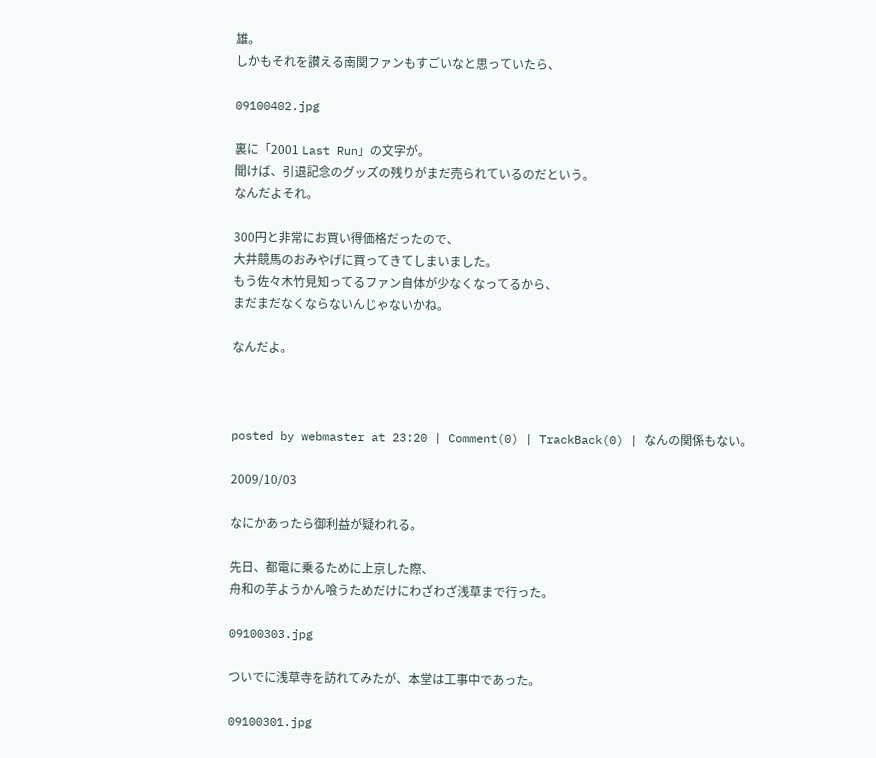雄。
しかもそれを讃える南関ファンもすごいなと思っていたら、

09100402.jpg

裏に「2001 Last Run」の文字が。
聞けば、引退記念のグッズの残りがまだ売られているのだという。
なんだよそれ。

300円と非常にお買い得価格だったので、
大井競馬のおみやげに買ってきてしまいました。
もう佐々木竹見知ってるファン自体が少なくなってるから、
まだまだなくならないんじゃないかね。

なんだよ。



posted by webmaster at 23:20 | Comment(0) | TrackBack(0) | なんの関係もない。

2009/10/03

なにかあったら御利益が疑われる。

先日、都電に乗るために上京した際、
舟和の芋ようかん喰うためだけにわざわざ浅草まで行った。

09100303.jpg

ついでに浅草寺を訪れてみたが、本堂は工事中であった。

09100301.jpg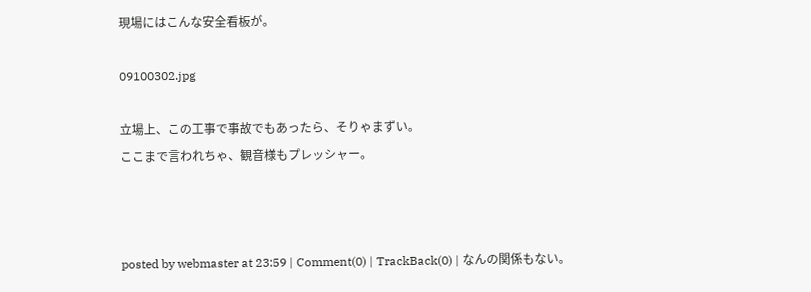現場にはこんな安全看板が。

09100302.jpg

立場上、この工事で事故でもあったら、そりゃまずい。
ここまで言われちゃ、観音様もプレッシャー。



posted by webmaster at 23:59 | Comment(0) | TrackBack(0) | なんの関係もない。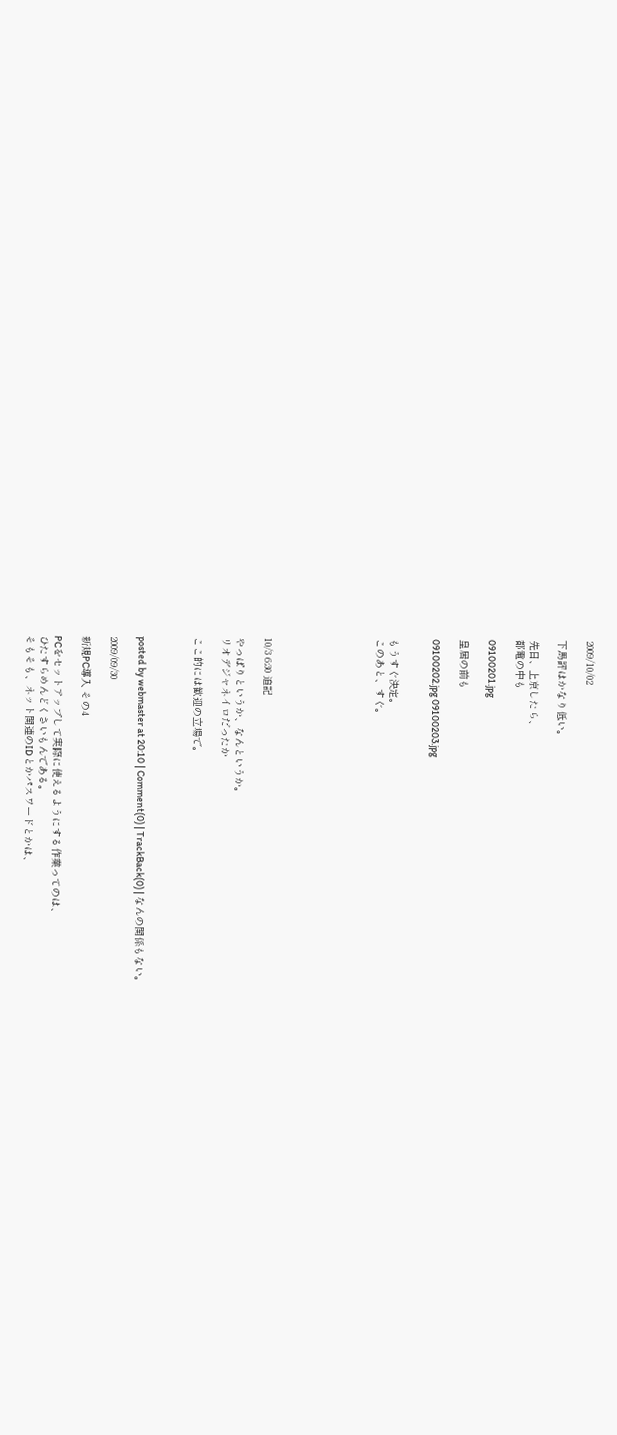2009/10/02

下馬評はかなり低い。

先日、上京したら、
都電の中も

09100201.jpg

皇居の前も

09100202.jpg 09100203.jpg


もうすぐ決定。
このあと、すぐ。







10/3 6:30 追記

やっぱりというか、なんというか。
リオデジャネイロだったか

ここ的には歓迎の立場で。



posted by webmaster at 20:10 | Comment(0) | TrackBack(0) | なんの関係もない。

2009/09/30

新規PC導入 その4

PCをセットアップして実際に使えるようにする作業ってのは、
ひたすらめんどくさいもんである。
そもそも、ネット関連のIDとかパスワードとかは、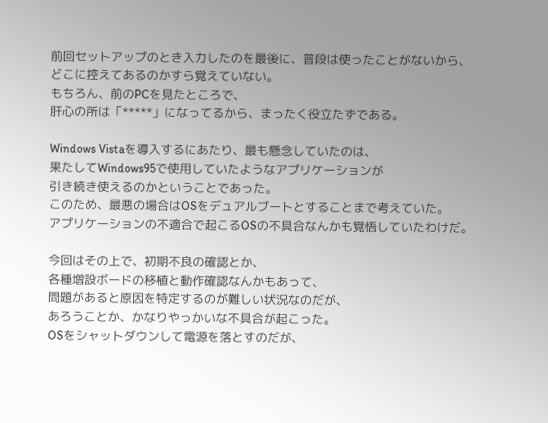前回セットアップのとき入力したのを最後に、普段は使ったことがないから、
どこに控えてあるのかすら覚えていない。
もちろん、前のPCを見たところで、
肝心の所は「*****」になってるから、まったく役立たずである。

Windows Vistaを導入するにあたり、最も懸念していたのは、
果たしてWindows95で使用していたようなアプリケーションが
引き続き使えるのかということであった。
このため、最悪の場合はOSをデュアルブートとすることまで考えていた。
アプリケーションの不適合で起こるOSの不具合なんかも覚悟していたわけだ。

今回はその上で、初期不良の確認とか、
各種増設ボードの移植と動作確認なんかもあって、
問題があると原因を特定するのが難しい状況なのだが、
あろうことか、かなりやっかいな不具合が起こった。
OSをシャットダウンして電源を落とすのだが、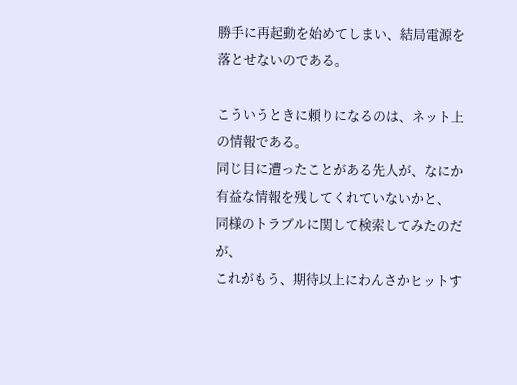勝手に再起動を始めてしまい、結局電源を落とせないのである。

こういうときに頼りになるのは、ネット上の情報である。
同じ目に遭ったことがある先人が、なにか有益な情報を残してくれていないかと、
同様のトラブルに関して検索してみたのだが、
これがもう、期待以上にわんさかヒットす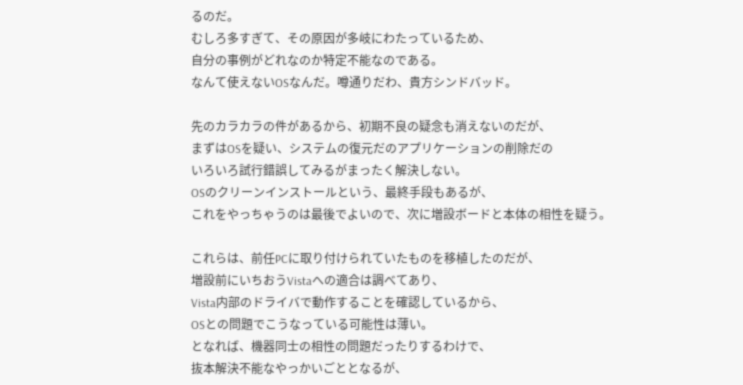るのだ。
むしろ多すぎて、その原因が多岐にわたっているため、
自分の事例がどれなのか特定不能なのである。
なんて使えないOSなんだ。噂通りだわ、貴方シンドバッド。

先のカラカラの件があるから、初期不良の疑念も消えないのだが、
まずはOSを疑い、システムの復元だのアプリケーションの削除だの
いろいろ試行錯誤してみるがまったく解決しない。
OSのクリーンインストールという、最終手段もあるが、
これをやっちゃうのは最後でよいので、次に増設ボードと本体の相性を疑う。

これらは、前任PCに取り付けられていたものを移植したのだが、
増設前にいちおうVistaへの適合は調べてあり、
Vista内部のドライバで動作することを確認しているから、
OSとの問題でこうなっている可能性は薄い。
となれば、機器同士の相性の問題だったりするわけで、
抜本解決不能なやっかいごととなるが、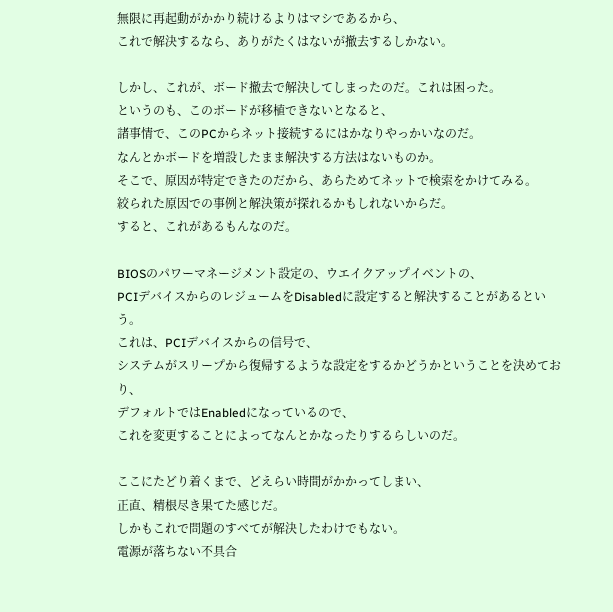無限に再起動がかかり続けるよりはマシであるから、
これで解決するなら、ありがたくはないが撤去するしかない。

しかし、これが、ボード撤去で解決してしまったのだ。これは困った。
というのも、このボードが移植できないとなると、
諸事情で、このPCからネット接続するにはかなりやっかいなのだ。
なんとかボードを増設したまま解決する方法はないものか。
そこで、原因が特定できたのだから、あらためてネットで検索をかけてみる。
絞られた原因での事例と解決策が探れるかもしれないからだ。
すると、これがあるもんなのだ。

BIOSのパワーマネージメント設定の、ウエイクアップイベントの、
PCIデバイスからのレジュームをDisabledに設定すると解決することがあるという。
これは、PCIデバイスからの信号で、
システムがスリープから復帰するような設定をするかどうかということを決めており、
デフォルトではEnabledになっているので、
これを変更することによってなんとかなったりするらしいのだ。

ここにたどり着くまで、どえらい時間がかかってしまい、
正直、精根尽き果てた感じだ。
しかもこれで問題のすべてが解決したわけでもない。
電源が落ちない不具合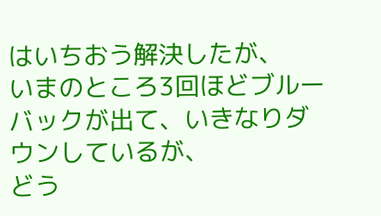はいちおう解決したが、
いまのところ3回ほどブルーバックが出て、いきなりダウンしているが、
どう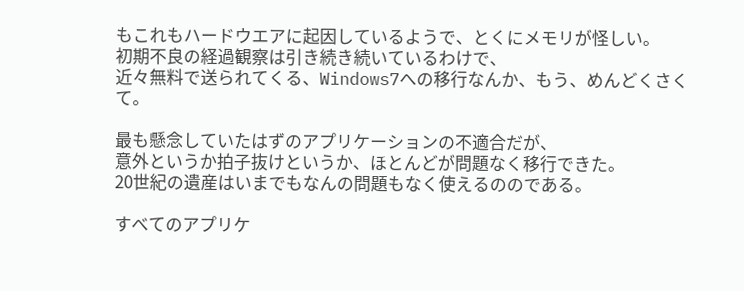もこれもハードウエアに起因しているようで、とくにメモリが怪しい。
初期不良の経過観察は引き続き続いているわけで、
近々無料で送られてくる、Windows7への移行なんか、もう、めんどくさくて。

最も懸念していたはずのアプリケーションの不適合だが、
意外というか拍子抜けというか、ほとんどが問題なく移行できた。
20世紀の遺産はいまでもなんの問題もなく使えるののである。

すべてのアプリケ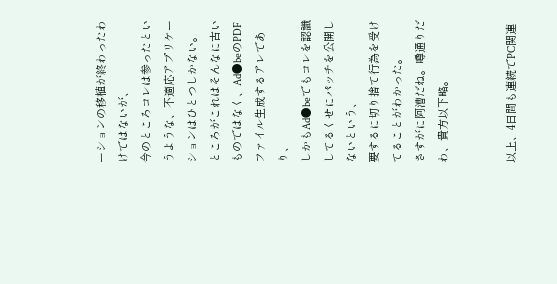ーションの移植が終わったわけではないが、
今のところコレは参ったというような、不適応アプリケーションはひとつしかない。
ところがこれはそんなに古いものではなく、Ad●beのPDFファイル生成するアレであり、
しかもAd●beでもコレを認識してるくせにパッチを公開しないという、
要するに切り捨て行為を受けてることがわかった。
さすがに阿漕だね。噂通りだわ、貴方以下略。


以上、4日間も連続でPC関連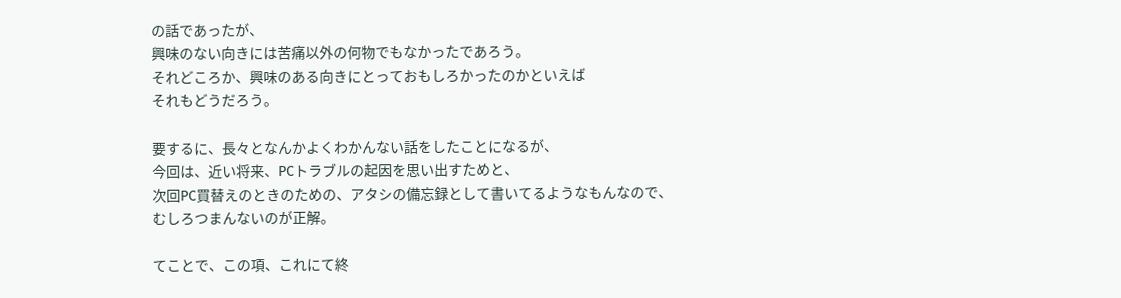の話であったが、
興味のない向きには苦痛以外の何物でもなかったであろう。
それどころか、興味のある向きにとっておもしろかったのかといえば
それもどうだろう。

要するに、長々となんかよくわかんない話をしたことになるが、
今回は、近い将来、PCトラブルの起因を思い出すためと、
次回PC買替えのときのための、アタシの備忘録として書いてるようなもんなので、
むしろつまんないのが正解。

てことで、この項、これにて終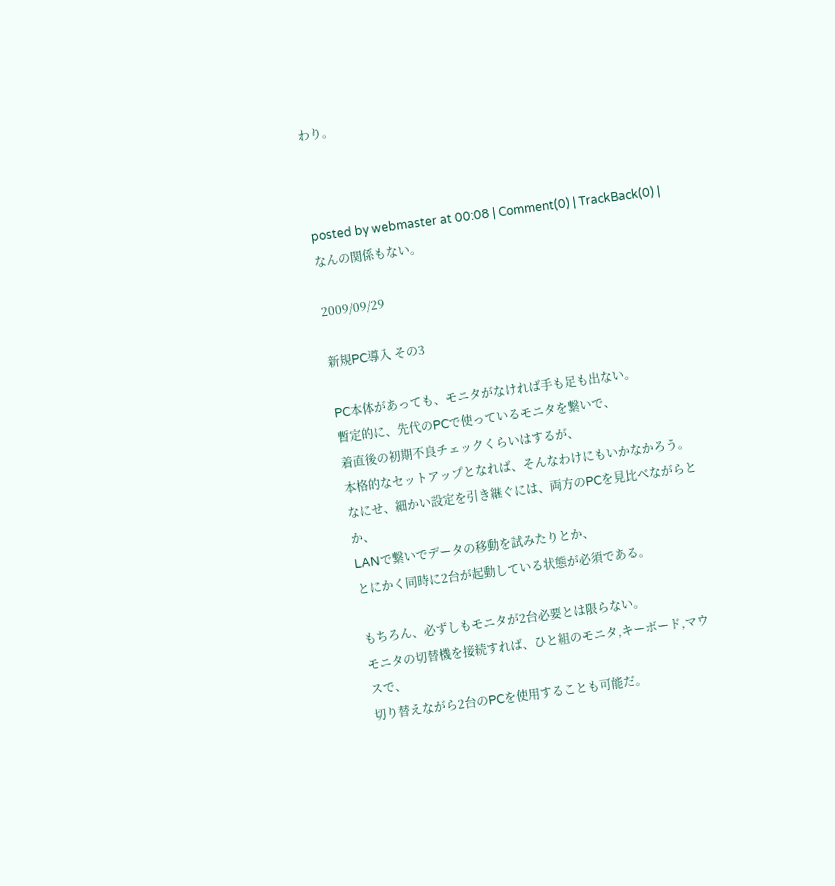わり。



posted by webmaster at 00:08 | Comment(0) | TrackBack(0) | なんの関係もない。

2009/09/29

新規PC導入 その3

PC本体があっても、モニタがなければ手も足も出ない。
暫定的に、先代のPCで使っているモニタを繋いで、
着直後の初期不良チェックくらいはするが、
本格的なセットアップとなれば、そんなわけにもいかなかろう。
なにせ、細かい設定を引き継ぐには、両方のPCを見比べながらとか、
LANで繋いでデータの移動を試みたりとか、
とにかく同時に2台が起動している状態が必須である。

もちろん、必ずしもモニタが2台必要とは限らない。
モニタの切替機を接続すれば、ひと組のモニタ,キーボード,マウスで、
切り替えながら2台のPCを使用することも可能だ。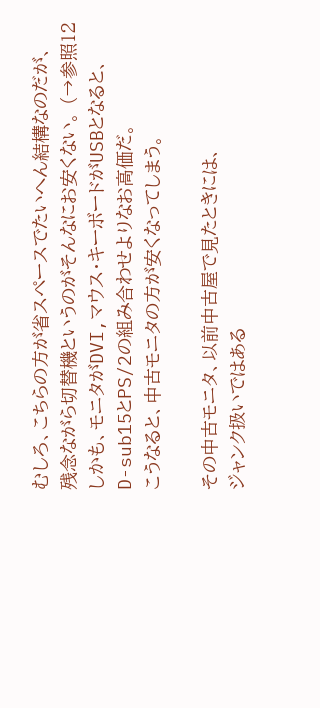むしろ、こちらの方が省スペースでたいへん結構なのだが、
残念ながら切替機というのがそんなにお安くない。 (→参照12
しかも、モニタがDVI,マウス・キーボードがUSBとなると、
D-sub15とPS/2の組み合わせよりなお高価だ。
こうなると、中古モニタの方が安くなってしまう。

その中古モニタ、以前中古屋で見たときには、
ジャンク扱いではある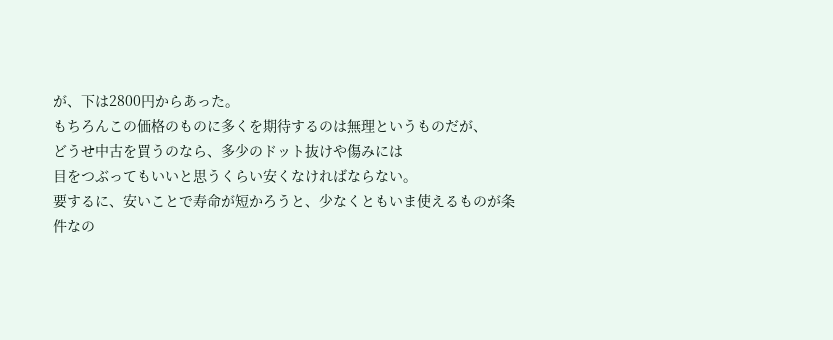が、下は2800円からあった。
もちろんこの価格のものに多くを期待するのは無理というものだが、
どうせ中古を買うのなら、多少のドット抜けや傷みには
目をつぶってもいいと思うくらい安くなければならない。
要するに、安いことで寿命が短かろうと、少なくともいま使えるものが条件なの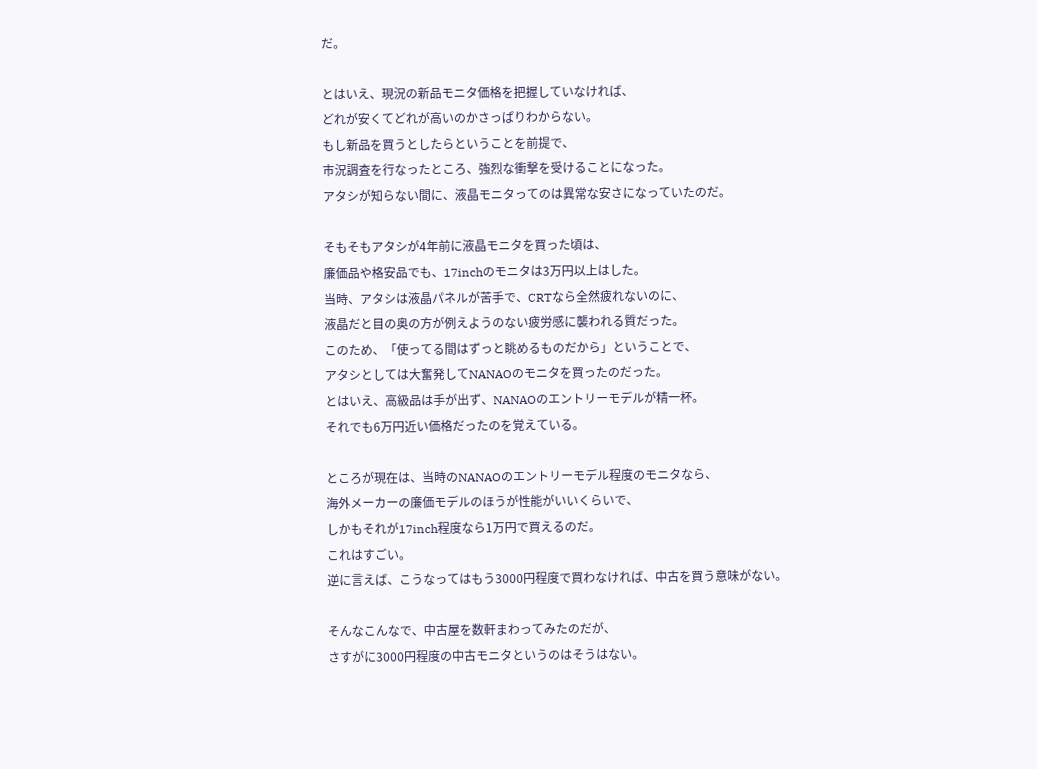だ。

とはいえ、現況の新品モニタ価格を把握していなければ、
どれが安くてどれが高いのかさっぱりわからない。
もし新品を買うとしたらということを前提で、
市況調査を行なったところ、強烈な衝撃を受けることになった。
アタシが知らない間に、液晶モニタってのは異常な安さになっていたのだ。

そもそもアタシが4年前に液晶モニタを買った頃は、
廉価品や格安品でも、17inchのモニタは3万円以上はした。
当時、アタシは液晶パネルが苦手で、CRTなら全然疲れないのに、
液晶だと目の奥の方が例えようのない疲労感に襲われる質だった。
このため、「使ってる間はずっと眺めるものだから」ということで、
アタシとしては大奮発してNANAOのモニタを買ったのだった。
とはいえ、高級品は手が出ず、NANAOのエントリーモデルが精一杯。
それでも6万円近い価格だったのを覚えている。

ところが現在は、当時のNANAOのエントリーモデル程度のモニタなら、
海外メーカーの廉価モデルのほうが性能がいいくらいで、
しかもそれが17inch程度なら1万円で買えるのだ。
これはすごい。
逆に言えば、こうなってはもう3000円程度で買わなければ、中古を買う意味がない。

そんなこんなで、中古屋を数軒まわってみたのだが、
さすがに3000円程度の中古モニタというのはそうはない。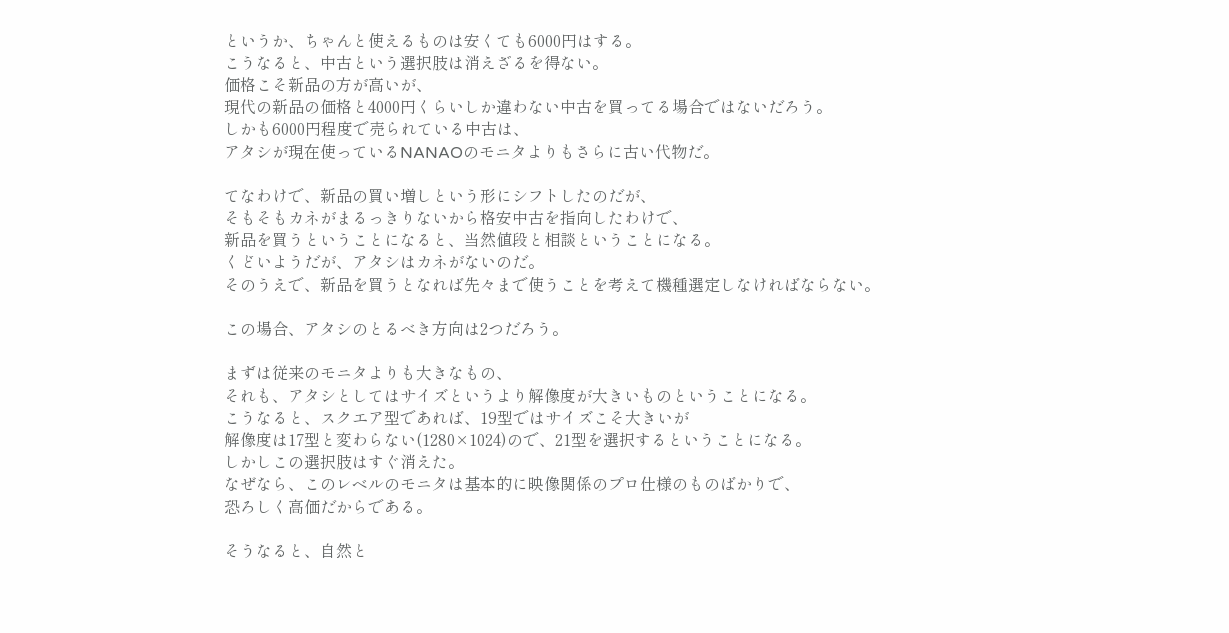というか、ちゃんと使えるものは安くても6000円はする。
こうなると、中古という選択肢は消えざるを得ない。
価格こそ新品の方が高いが、
現代の新品の価格と4000円くらいしか違わない中古を買ってる場合ではないだろう。
しかも6000円程度で売られている中古は、
アタシが現在使っているNANAOのモニタよりもさらに古い代物だ。

てなわけで、新品の買い増しという形にシフトしたのだが、
そもそもカネがまるっきりないから格安中古を指向したわけで、
新品を買うということになると、当然値段と相談ということになる。
くどいようだが、アタシはカネがないのだ。
そのうえで、新品を買うとなれば先々まで使うことを考えて機種選定しなければならない。

この場合、アタシのとるべき方向は2つだろう。

まずは従来のモニタよりも大きなもの、
それも、アタシとしてはサイズというより解像度が大きいものということになる。
こうなると、スクエア型であれば、19型ではサイズこそ大きいが
解像度は17型と変わらない(1280×1024)ので、21型を選択するということになる。
しかしこの選択肢はすぐ消えた。
なぜなら、このレベルのモニタは基本的に映像関係のプロ仕様のものばかりで、
恐ろしく高価だからである。

そうなると、自然と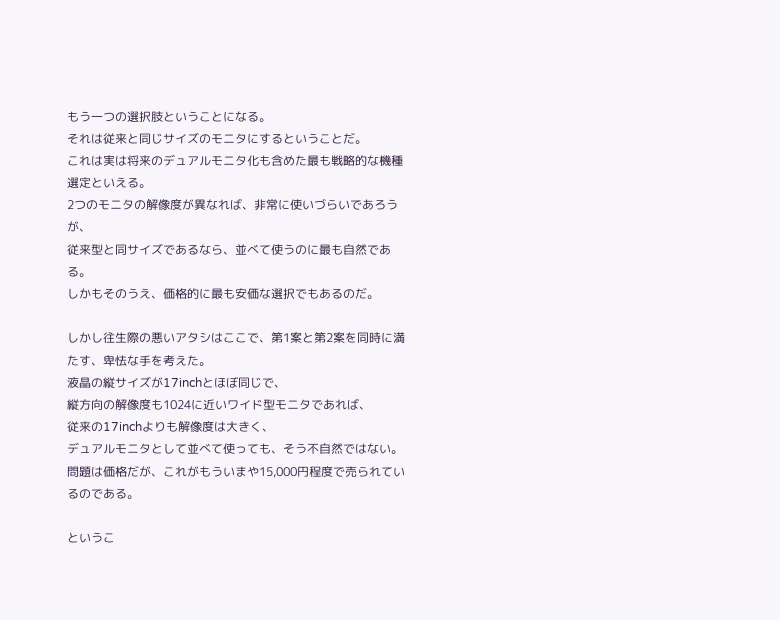もう一つの選択肢ということになる。
それは従来と同じサイズのモニタにするということだ。
これは実は将来のデュアルモニタ化も含めた最も戦略的な機種選定といえる。
2つのモニタの解像度が異なれば、非常に使いづらいであろうが、
従来型と同サイズであるなら、並べて使うのに最も自然である。
しかもそのうえ、価格的に最も安価な選択でもあるのだ。

しかし往生際の悪いアタシはここで、第1案と第2案を同時に満たす、卑怯な手を考えた。
液晶の縦サイズが17inchとほぼ同じで、
縦方向の解像度も1024に近いワイド型モニタであれば、
従来の17inchよりも解像度は大きく、
デュアルモニタとして並べて使っても、そう不自然ではない。
問題は価格だが、これがもういまや15,000円程度で売られているのである。

というこ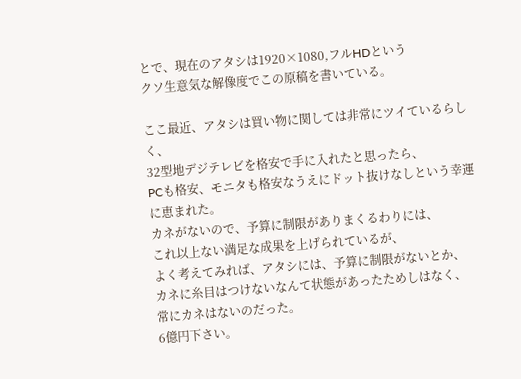とで、現在のアタシは1920×1080,フルHDという
クソ生意気な解像度でこの原稿を書いている。

ここ最近、アタシは買い物に関しては非常にツイているらしく、
32型地デジテレビを格安で手に入れたと思ったら、
PCも格安、モニタも格安なうえにドット抜けなしという幸運に恵まれた。
カネがないので、予算に制限がありまくるわりには、
これ以上ない満足な成果を上げられているが、
よく考えてみれば、アタシには、予算に制限がないとか、
カネに糸目はつけないなんて状態があったためしはなく、
常にカネはないのだった。
6億円下さい。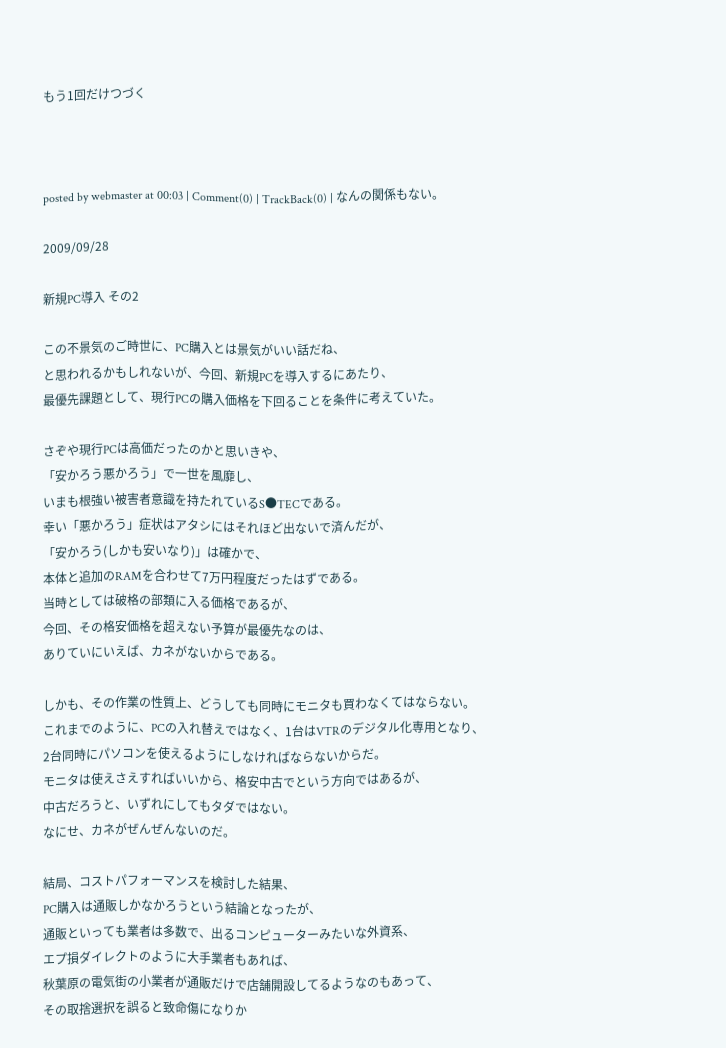もう1回だけつづく



posted by webmaster at 00:03 | Comment(0) | TrackBack(0) | なんの関係もない。

2009/09/28

新規PC導入 その2

この不景気のご時世に、PC購入とは景気がいい話だね、
と思われるかもしれないが、今回、新規PCを導入するにあたり、
最優先課題として、現行PCの購入価格を下回ることを条件に考えていた。

さぞや現行PCは高価だったのかと思いきや、
「安かろう悪かろう」で一世を風靡し、
いまも根強い被害者意識を持たれているS●TECである。
幸い「悪かろう」症状はアタシにはそれほど出ないで済んだが、
「安かろう(しかも安いなり)」は確かで、
本体と追加のRAMを合わせて7万円程度だったはずである。
当時としては破格の部類に入る価格であるが、
今回、その格安価格を超えない予算が最優先なのは、
ありていにいえば、カネがないからである。

しかも、その作業の性質上、どうしても同時にモニタも買わなくてはならない。
これまでのように、PCの入れ替えではなく、1台はVTRのデジタル化専用となり、
2台同時にパソコンを使えるようにしなければならないからだ。
モニタは使えさえすればいいから、格安中古でという方向ではあるが、
中古だろうと、いずれにしてもタダではない。
なにせ、カネがぜんぜんないのだ。

結局、コストパフォーマンスを検討した結果、
PC購入は通販しかなかろうという結論となったが、
通販といっても業者は多数で、出るコンピューターみたいな外資系、
エプ損ダイレクトのように大手業者もあれば、
秋葉原の電気街の小業者が通販だけで店舗開設してるようなのもあって、
その取捨選択を誤ると致命傷になりか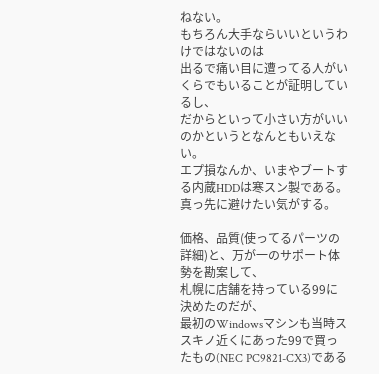ねない。
もちろん大手ならいいというわけではないのは
出るで痛い目に遭ってる人がいくらでもいることが証明しているし、
だからといって小さい方がいいのかというとなんともいえない。
エプ損なんか、いまやブートする内蔵HDDは寒スン製である。
真っ先に避けたい気がする。

価格、品質(使ってるパーツの詳細)と、万が一のサポート体勢を勘案して、
札幌に店舗を持っている99に決めたのだが、
最初のWindowsマシンも当時ススキノ近くにあった99で買ったもの(NEC PC9821-CX3)である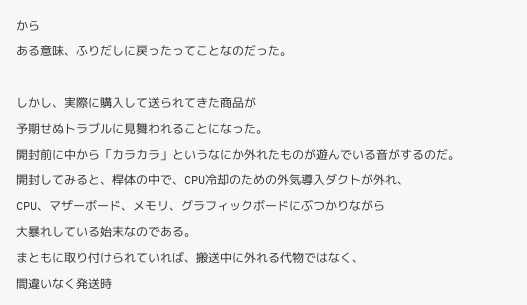から
ある意味、ふりだしに戻ったってことなのだった。

しかし、実際に購入して送られてきた商品が
予期せぬトラブルに見舞われることになった。
開封前に中から「カラカラ」というなにか外れたものが遊んでいる音がするのだ。
開封してみると、桿体の中で、CPU冷却のための外気導入ダクトが外れ、
CPU、マザーボード、メモリ、グラフィックボードにぶつかりながら
大暴れしている始末なのである。
まともに取り付けられていれば、搬送中に外れる代物ではなく、
間違いなく発送時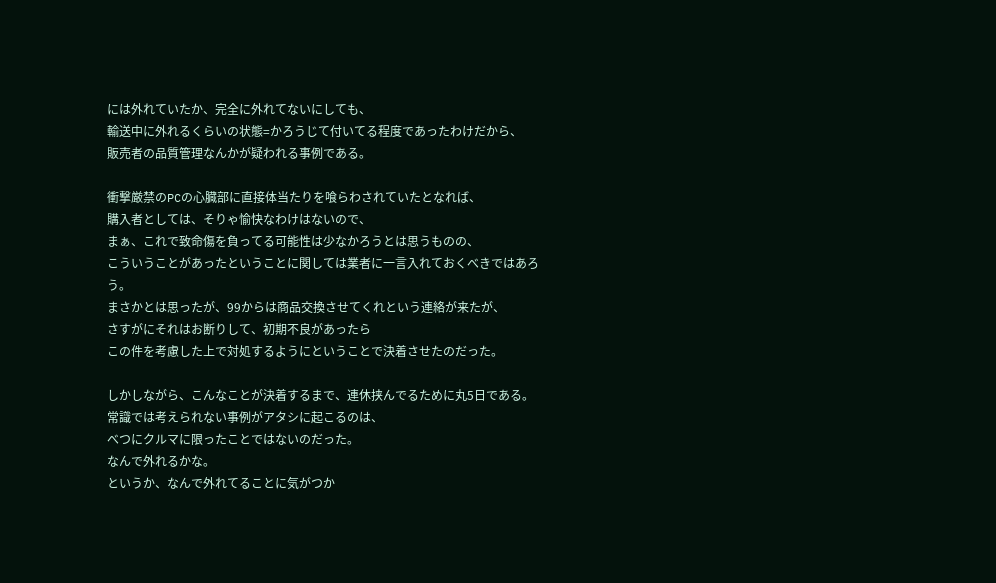には外れていたか、完全に外れてないにしても、
輸送中に外れるくらいの状態=かろうじて付いてる程度であったわけだから、
販売者の品質管理なんかが疑われる事例である。

衝撃厳禁のPCの心臓部に直接体当たりを喰らわされていたとなれば、
購入者としては、そりゃ愉快なわけはないので、
まぁ、これで致命傷を負ってる可能性は少なかろうとは思うものの、
こういうことがあったということに関しては業者に一言入れておくべきではあろう。
まさかとは思ったが、99からは商品交換させてくれという連絡が来たが、
さすがにそれはお断りして、初期不良があったら
この件を考慮した上で対処するようにということで決着させたのだった。

しかしながら、こんなことが決着するまで、連休挟んでるために丸5日である。
常識では考えられない事例がアタシに起こるのは、
べつにクルマに限ったことではないのだった。
なんで外れるかな。
というか、なんで外れてることに気がつか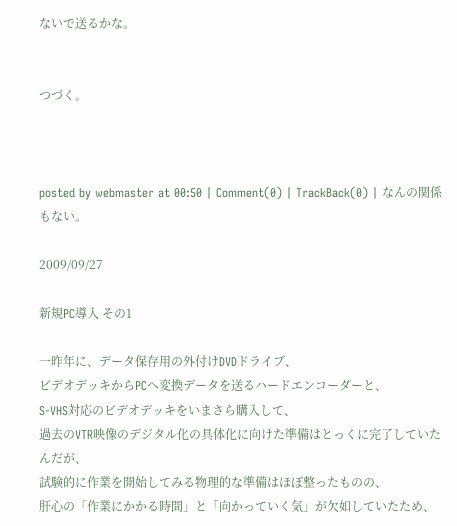ないで送るかな。


つづく。



posted by webmaster at 00:50 | Comment(0) | TrackBack(0) | なんの関係もない。

2009/09/27

新規PC導入 その1

一昨年に、データ保存用の外付けDVDドライブ、
ビデオデッキからPCへ変換データを送るハードエンコーダーと、
S-VHS対応のビデオデッキをいまさら購入して、
過去のVTR映像のデジタル化の具体化に向けた準備はとっくに完了していたんだが、
試験的に作業を開始してみる物理的な準備はほぼ整ったものの、
肝心の「作業にかかる時間」と「向かっていく気」が欠如していたため、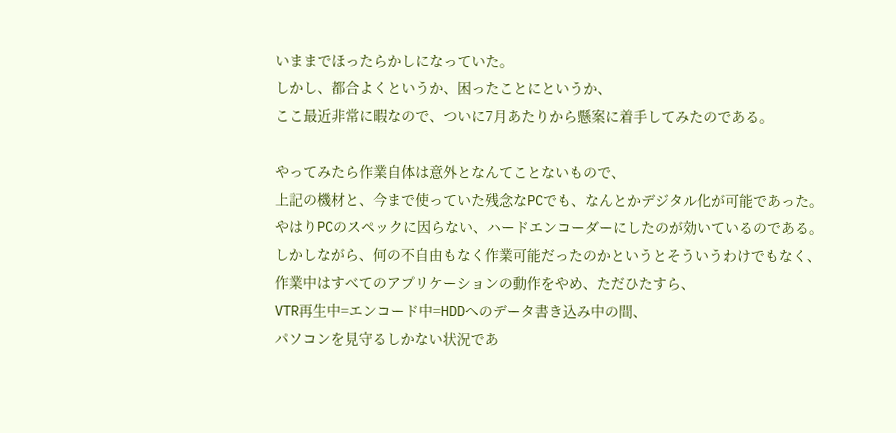いままでほったらかしになっていた。
しかし、都合よくというか、困ったことにというか、
ここ最近非常に暇なので、ついに7月あたりから懸案に着手してみたのである。

やってみたら作業自体は意外となんてことないもので、
上記の機材と、今まで使っていた残念なPCでも、なんとかデジタル化が可能であった。
やはりPCのスペックに因らない、ハードエンコーダーにしたのが効いているのである。
しかしながら、何の不自由もなく作業可能だったのかというとそういうわけでもなく、
作業中はすべてのアプリケーションの動作をやめ、ただひたすら、
VTR再生中=エンコード中=HDDへのデータ書き込み中の間、
パソコンを見守るしかない状況であ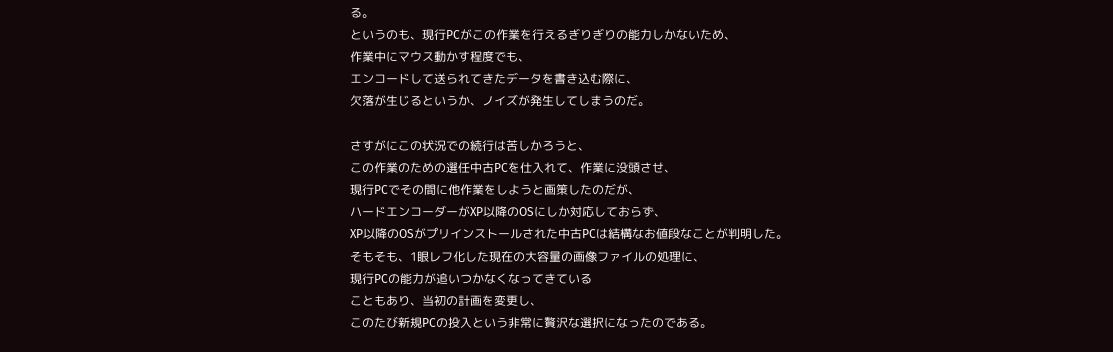る。
というのも、現行PCがこの作業を行えるぎりぎりの能力しかないため、
作業中にマウス動かす程度でも、
エンコードして送られてきたデータを書き込む際に、
欠落が生じるというか、ノイズが発生してしまうのだ。

さすがにこの状況での続行は苦しかろうと、
この作業のための選任中古PCを仕入れて、作業に没頭させ、
現行PCでその間に他作業をしようと画策したのだが、
ハードエンコーダーがXP以降のOSにしか対応しておらず、
XP以降のOSがプリインストールされた中古PCは結構なお値段なことが判明した。
そもそも、1眼レフ化した現在の大容量の画像ファイルの処理に、
現行PCの能力が追いつかなくなってきている
こともあり、当初の計画を変更し、
このたび新規PCの投入という非常に贅沢な選択になったのである。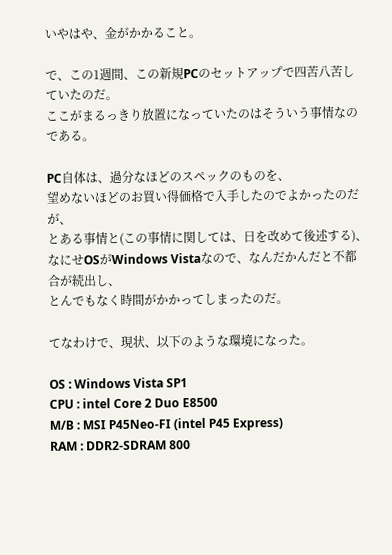いやはや、金がかかること。

で、この1週間、この新規PCのセットアップで四苦八苦していたのだ。
ここがまるっきり放置になっていたのはそういう事情なのである。

PC自体は、過分なほどのスペックのものを、
望めないほどのお買い得価格で入手したのでよかったのだが、
とある事情と(この事情に関しては、日を改めて後述する)、
なにせOSがWindows Vistaなので、なんだかんだと不都合が続出し、
とんでもなく時間がかかってしまったのだ。

てなわけで、現状、以下のような環境になった。

OS : Windows Vista SP1
CPU : intel Core 2 Duo E8500
M/B : MSI P45Neo-FI (intel P45 Express)
RAM : DDR2-SDRAM 800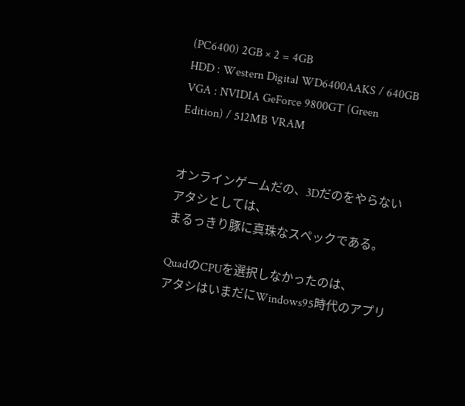(PC6400) 2GB × 2 = 4GB
HDD : Western Digital WD6400AAKS / 640GB
VGA : NVIDIA GeForce 9800GT (Green Edition) / 512MB VRAM


オンラインゲームだの、3Dだのをやらないアタシとしては、
まるっきり豚に真珠なスペックである。

QuadのCPUを選択しなかったのは、
アタシはいまだにWindows95時代のアプリ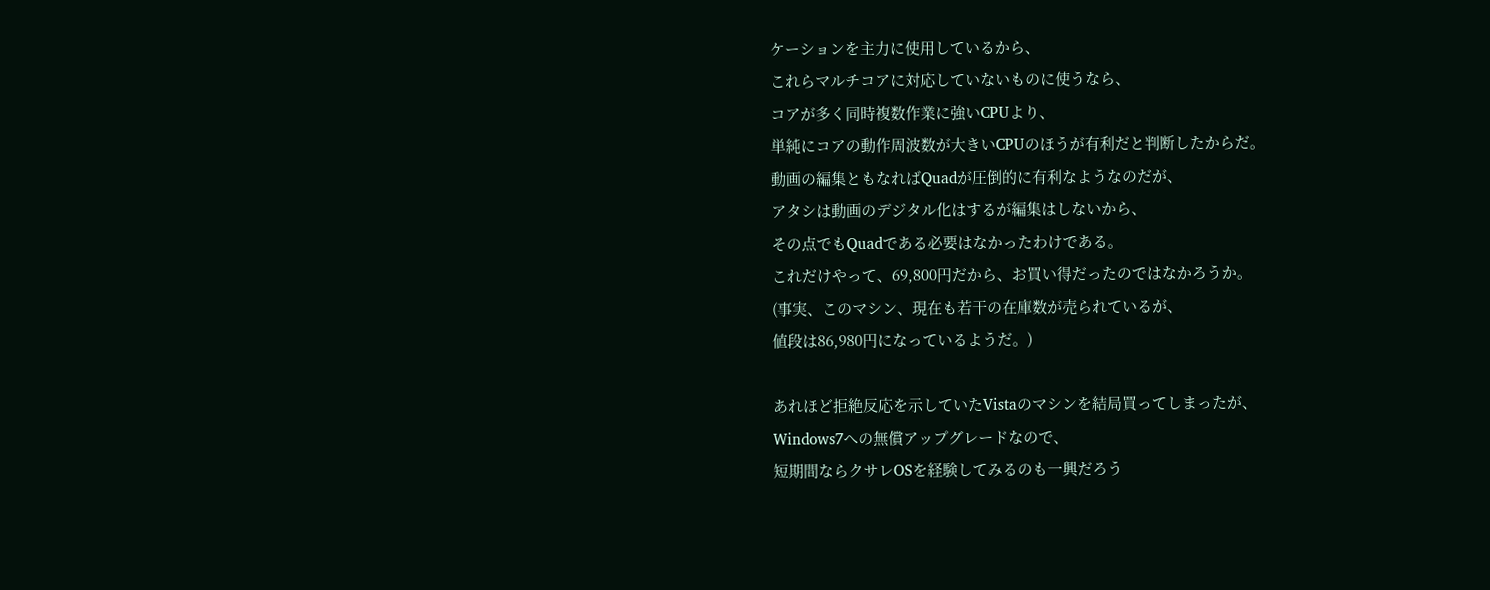ケーションを主力に使用しているから、
これらマルチコアに対応していないものに使うなら、
コアが多く同時複数作業に強いCPUより、
単純にコアの動作周波数が大きいCPUのほうが有利だと判断したからだ。
動画の編集ともなればQuadが圧倒的に有利なようなのだが、
アタシは動画のデジタル化はするが編集はしないから、
その点でもQuadである必要はなかったわけである。
これだけやって、69,800円だから、お買い得だったのではなかろうか。
(事実、このマシン、現在も若干の在庫数が売られているが、
値段は86,980円になっているようだ。)

あれほど拒絶反応を示していたVistaのマシンを結局買ってしまったが、
Windows7への無償アップグレードなので、
短期間ならクサレOSを経験してみるのも一興だろう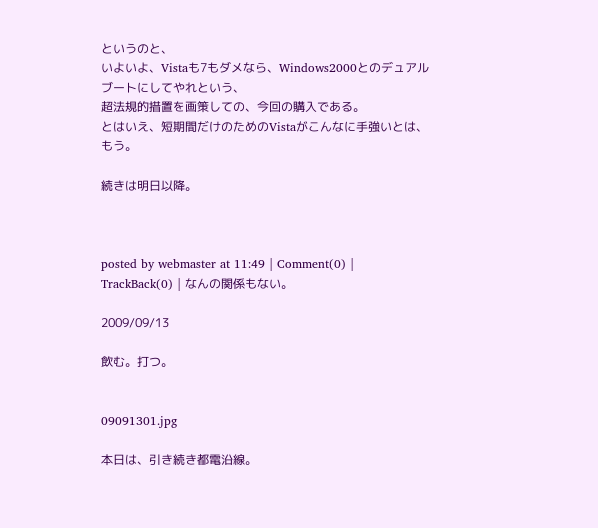というのと、
いよいよ、Vistaも7もダメなら、Windows2000とのデュアルブートにしてやれという、
超法規的措置を画策しての、今回の購入である。
とはいえ、短期間だけのためのVistaがこんなに手強いとは、もう。

続きは明日以降。



posted by webmaster at 11:49 | Comment(0) | TrackBack(0) | なんの関係もない。

2009/09/13

飲む。打つ。


09091301.jpg

本日は、引き続き都電沿線。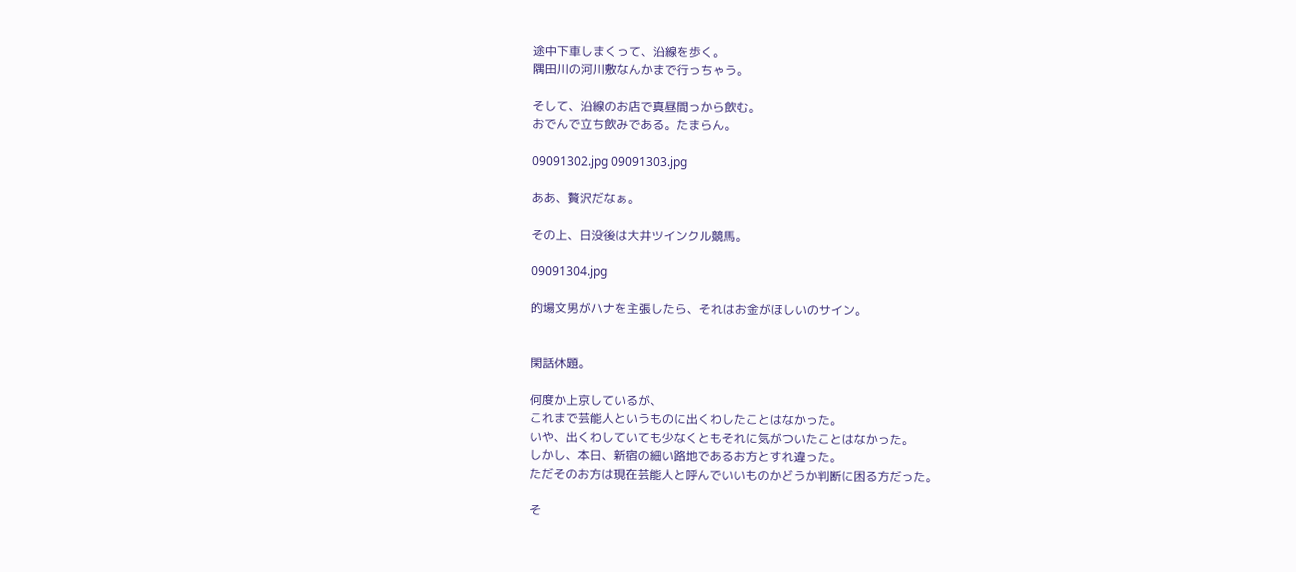途中下車しまくって、沿線を歩く。
隅田川の河川敷なんかまで行っちゃう。

そして、沿線のお店で真昼間っから飲む。
おでんで立ち飲みである。たまらん。

09091302.jpg 09091303.jpg

ああ、贅沢だなぁ。

その上、日没後は大井ツインクル競馬。

09091304.jpg

的場文男がハナを主張したら、それはお金がほしいのサイン。


閑話休題。

何度か上京しているが、
これまで芸能人というものに出くわしたことはなかった。
いや、出くわしていても少なくともそれに気がついたことはなかった。
しかし、本日、新宿の細い路地であるお方とすれ違った。
ただそのお方は現在芸能人と呼んでいいものかどうか判断に困る方だった。

そ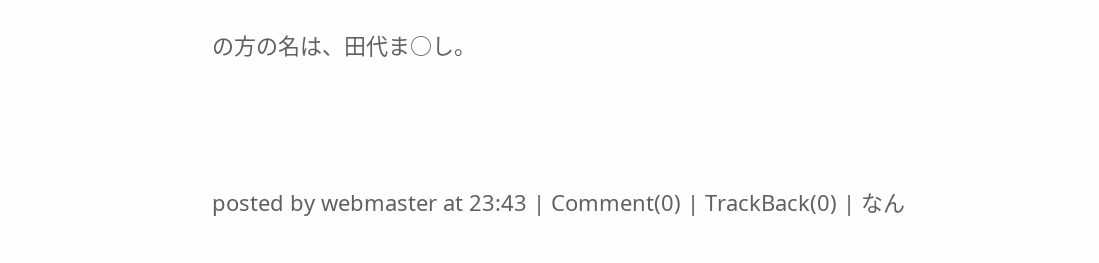の方の名は、田代ま○し。



posted by webmaster at 23:43 | Comment(0) | TrackBack(0) | なん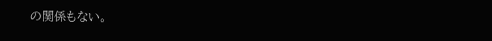の関係もない。